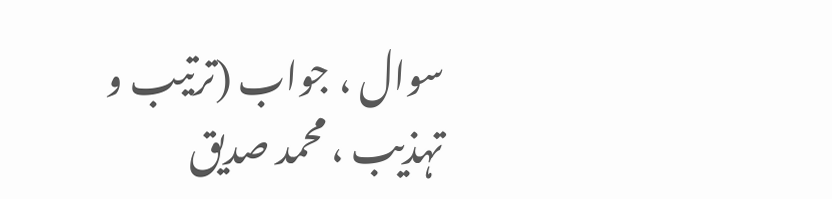سوال ، جواب (ترتیب و تہذیب ، محمد صدیق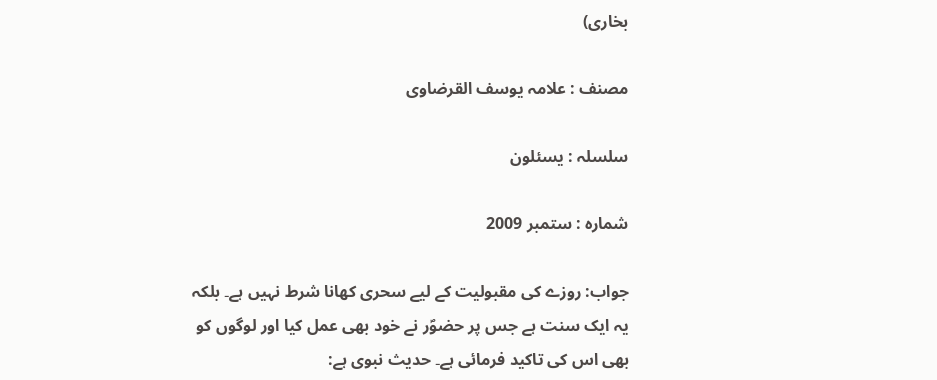بخاری)

مصنف : علامہ یوسف القرضاوی

سلسلہ : یسئلون

شمارہ : ستمبر 2009

جواب: روزے کی مقبولیت کے لیے سحری کھانا شرط نہیں ہے۔ بلکہ یہ ایک سنت ہے جس پر حضوؐر نے خود بھی عمل کیا اور لوگوں کو بھی اس کی تاکید فرمائی ہے۔ حدیث نبوی ہے: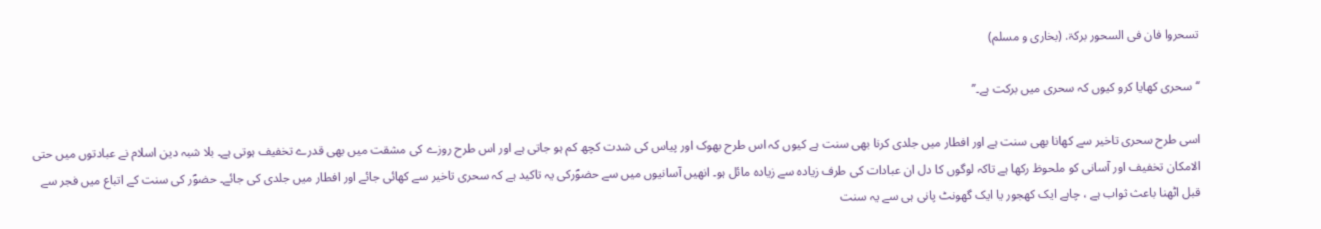تسحروا فان فی السحور برکۃ. (بخاری و مسلم)

‘‘سحری کھایا کرو کیوں کہ سحری میں برکت ہے۔’’

اسی طرح سحری تاخیر سے کھانا بھی سنت ہے اور افطار میں جلدی کرنا بھی سنت ہے کیوں کہ اس طرح بھوک اور پیاس کی شدت کچھ کم ہو جاتی ہے اور اس طرح روزے کی مشقت میں بھی قدرے تخفیف ہوتی ہے۔ بلا شبہ دین اسلام نے عبادتوں میں حتی الامکان تخفیف اور آسانی کو ملحوظ رکھا ہے تاکہ لوگوں کا دل ان عبادات کی طرف زیادہ سے زیادہ مائل ہو۔ انھیں آسانیوں میں سے حضوؐرکی یہ تاکید ہے کہ سحری تاخیر سے کھائی جائے اور افطار میں جلدی کی جائے۔ حضوؐر کی سنت کے اتباع میں فجر سے قبل اٹھنا باعث ثواب ہے ، چاہے ایک کھجور یا ایک گھونٹ پانی ہی سے یہ سنت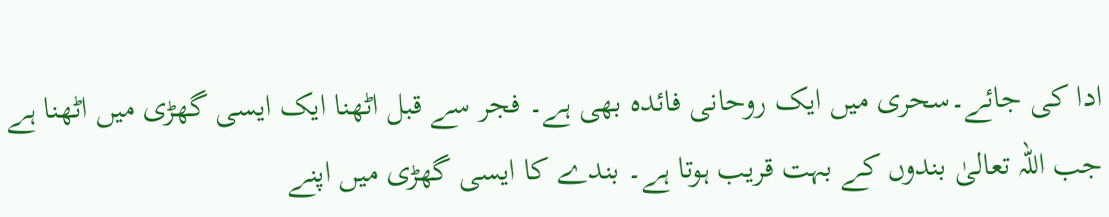ادا کی جائے۔سحری میں ایک روحانی فائدہ بھی ہے۔ فجر سے قبل اٹھنا ایک ایسی گھڑی میں اٹھنا ہے جب اللہ تعالیٰ بندوں کے بہت قریب ہوتا ہے۔ بندے کا ایسی گھڑی میں اپنے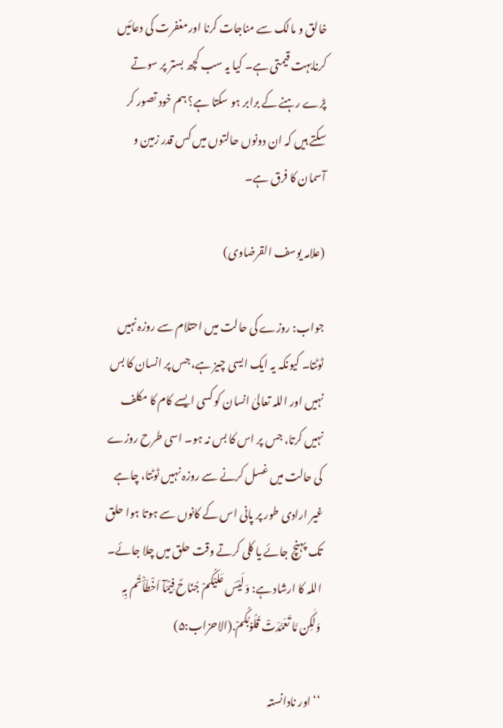خالق و مالک سے مناجات کرنا اورمغفرت کی دعائیں کرنابہت قیمتی ہے۔ کیا یہ سب کچھ بستر پر سوتے پڑے رہنے کے برابر ہو سکتا ہے؟ ہم خود تصور کر سکتے ہیں کہ ان دونوں حالتوں میں کس قدر زمین و آسمان کا فرق ہے۔

(علامہ یوسف القرضاوی)

جواب: روزے کی حالت میں احتلام سے روزہ نہیں ٹوٹتا۔ کیونکہ یہ ایک ایسی چیز ہے، جس پر انسان کا بس نہیں اور اللہ تعالیٰ انسان کو کسی ایسے کام کا مکلف نہیں کرتا، جس پر اس کا بس نہ ہو۔ اسی طرح روزے کی حالت میں غسل کرنے سے روزہ نہیں ٹوٹتا، چاہے غیر ارادی طور پر پانی اس کے کانوں سے ہوتا ہوا حلق تک پہنچ جائے یا کلی کرتے وقت حلق میں چلا جائے۔ اللہ کا ارشاد ہے: وَلَیْسَ عَلَیْکُمْ جُنَاحٌ فِیْمَآ اَخْطَأْتُم بِہٖ وَلٰکِن مَّا تَعَمَّدَتْ قُلُوْبُکُمْ.(الاحزاب:۵)

‘‘اور نادانستہ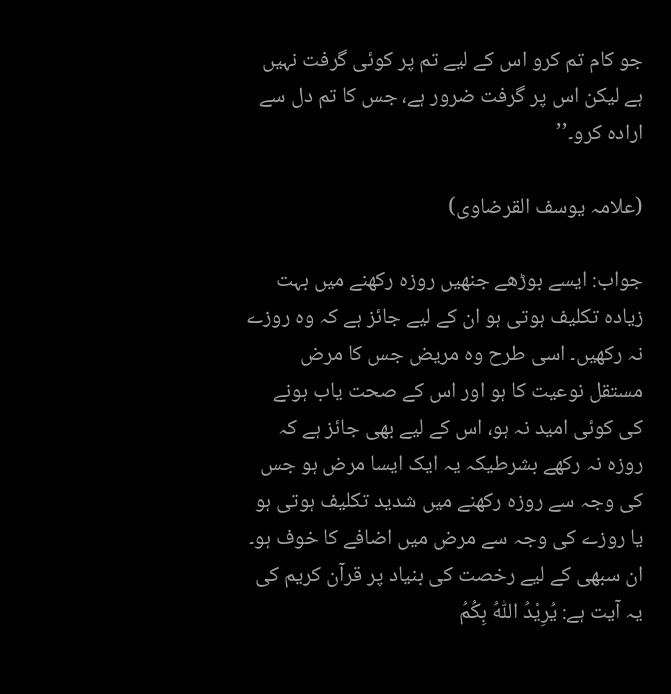جو کام تم کرو اس کے لیے تم پر کوئی گرفت نہیں ہے لیکن اس پر گرفت ضرور ہے، جس کا تم دل سے ارادہ کرو۔’’

(علامہ یوسف القرضاوی)

جواب: ایسے بوڑھے جنھیں روزہ رکھنے میں بہت زیادہ تکلیف ہوتی ہو ان کے لیے جائز ہے کہ وہ روزے نہ رکھیں۔ اسی طرح وہ مریض جس کا مرض مستقل نوعیت کا ہو اور اس کے صحت یاب ہونے کی کوئی امید نہ ہو، اس کے لیے بھی جائز ہے کہ روزہ نہ رکھے بشرطیکہ یہ ایک ایسا مرض ہو جس کی وجہ سے روزہ رکھنے میں شدید تکلیف ہوتی ہو یا روزے کی وجہ سے مرض میں اضافے کا خوف ہو۔ ان سبھی کے لیے رخصت کی بنیاد پر قرآن کریم کی یہ آیت ہے: یُرِیْدُ اللّٰہُ بِکُمُ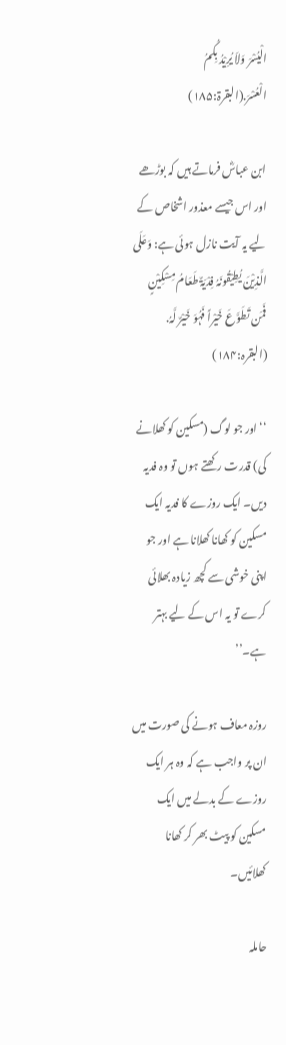الْیُسْرَ وَلاَ یُرِیْدُ بِکُمُ الْعُسْرَ.(البقرۃ:۱۸۵)

ابن عباسؓ فرماتے ہیں کہ بوڑھے اور اس جیسے معذور اشخاص کے لیے یہ آیت نازل ہوئی ہے: وَعَلَی الَّذِیْنَ یُطِیْقُونَہُ فِدْیَۃٌ طَعَامُ مِسْکِیْنٍ فَمَن تَطَوَّعَ خَیْراً فَہُوَ خَیْرٌ لَّہُ. (البقرہ:۱۸۴)

‘‘اور جو لوگ (مسکین کو کھلانے کی) قدرت رکھتے ہوں تو وہ فدیہ دیں۔ ایک روزے کا فدیہ ایک مسکین کو کھانا کھلانا ہے اور جو اپنی خوشی سے کچھ زیادہ بھلائی کرے تو یہ اس کے لیے بہتر ہے۔’’

روزہ معاف ہونے کی صورت میں ان پر واجب ہے کہ وہ ہر ایک روزے کے بدلے میں ایک مسکین کو پیٹ بھر کر کھانا کھلائیں۔

حاملہ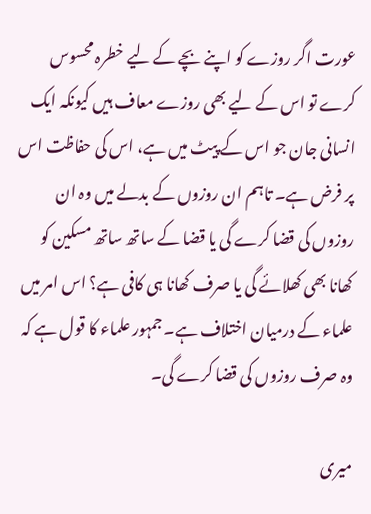عورت اگر روزے کو اپنے بچے کے لیے خطرہ محسوس کرے تو اس کے لیے بھی روزے معاف ہیں کیونکہ ایک انسانی جان جو اس کے پیٹ میں ہے، اس کی حفاظت اس پر فرض ہے۔ تاہم ان روزوں کے بدلے میں وہ ان روزوں کی قضا کرے گی یا قضا کے ساتھ ساتھ مسکین کو کھانا بھی کھلائے گی یا صرف کھانا ہی کافی ہے؟ اس امر میں علماء کے درمیان اختلاف ہے۔ جمہور علماء کا قول ہے کہ وہ صرف روزوں کی قضا کرے گی۔

میری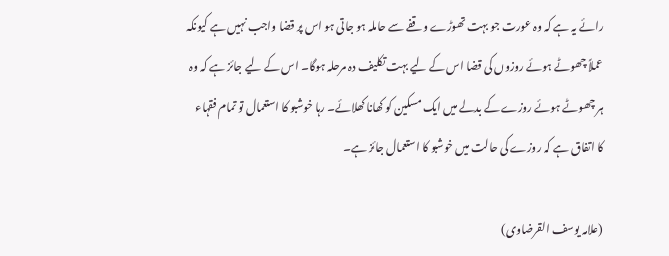رائے یہ ہے کہ وہ عورت جو بہت تھوڑے وقفے سے حاملہ ہو جاتی ہو اس پر قضا واجب نہیں ہے کیونکہ عملاً چھوٹے ہوئے روزوں کی قضا اس کے لیے بہت تکلیف دہ مرحلہ ہوگا۔ اس کے لیے جائز ہے کہ وہ ہر چھوٹے ہوئے روزے کے بدلے میں ایک مسکین کو کھانا کھلائے۔ رہا خوشبو کا استعمال تو تمام فقہاء کا اتفاق ہے کہ روزے کی حالت میں خوشبو کا استعمال جائز ہے۔

(علامہ یوسف القرضاوی)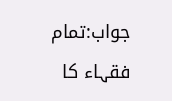جواب:تمام فقہاء کا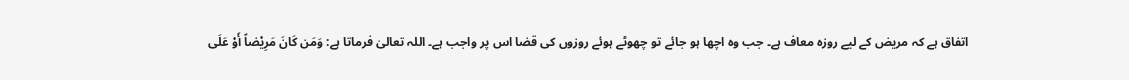اتفاق ہے کہ مریض کے لیے روزہ معاف ہے۔ جب وہ اچھا ہو جائے تو چھوٹے ہوئے روزوں کی قضا اس پر واجب ہے۔ اللہ تعالیٰ فرماتا ہے: وَمَن کَانَ مَرِیْضاً أَوْ عَلَی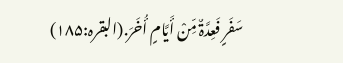سَفَرٍ فَعِدَّۃٌ مِّنْ أَیَّامٍ أُخَرَ.(البقرہ:۱۸۵)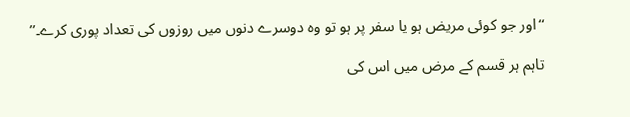‘‘اور جو کوئی مریض ہو یا سفر پر ہو تو وہ دوسرے دنوں میں روزوں کی تعداد پوری کرے۔’’

تاہم ہر قسم کے مرض میں اس کی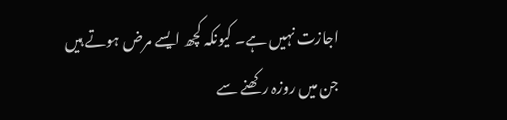اجازت نہیں ہے۔ کیونکہ کچھ ایسے مرض ہوتے ہیں جن میں روزہ رکھنے سے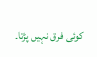کوئی فرق نہیں پڑتا۔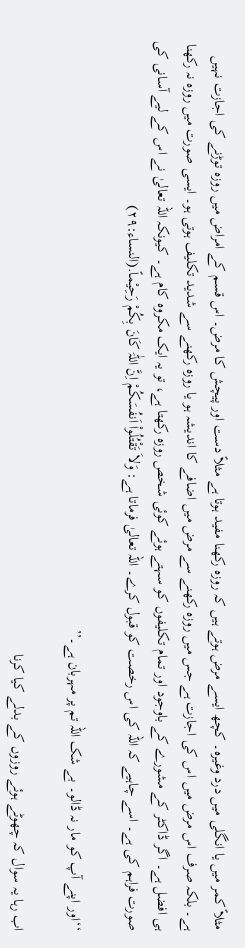مثلاً کمر میں یا انگلی میں درد وغیرہ۔ کچھ ایسے مرض ہوتے ہیں کہ روزہ رکھنا مفید ہوتا ہے مثلاً دست اور پیچش کا مرض۔ اس قسم کے امراض میں روزہ توڑنے کی اجازت نہیں ہے۔ بلکہ صرف اس مرض میں اس کی اجازت ہے جس میں روزہ رکھنے سے مرض میں اضافے کا اندیشہ ہو یا روزہ رکھنے سے شدید تکلیف ہوتی ہو۔ ایسی صورت میں روزہ نہ رکھنا ہی افضل ہے۔ اگر ڈاکٹر کے مشورے کے باوجود اور تمام تکلیفوں کو سہتے ہوئے کوئی شخص روزہ رکھتا ہے، تو یہ ایک مکروہ کام ہے۔ کیونکہ اللہ تعالیٰ نے اس کے لیے آسانی کی صورت فراہم کی ہے۔ اسے چاہیے کہ اللہ کی اس رخصت کو قبول کرے۔ اللہ تعالیٰ فرماتا ہے: وَلاَ تَقْتُلُواْ اَنفُسَکُمْ اِنَّ اللّٰہَ کَانَ بِکُمْ رَحِیْماً.(النساء:۲۹)

‘‘اور اپنے آپ کو مار نہ ڈالو۔ بے شک اللہ تم پر مہربان ہے۔’’

اب رہا یہ سوال کہ چھوٹے ہوئے روزوں کے بدلے کیا کرنا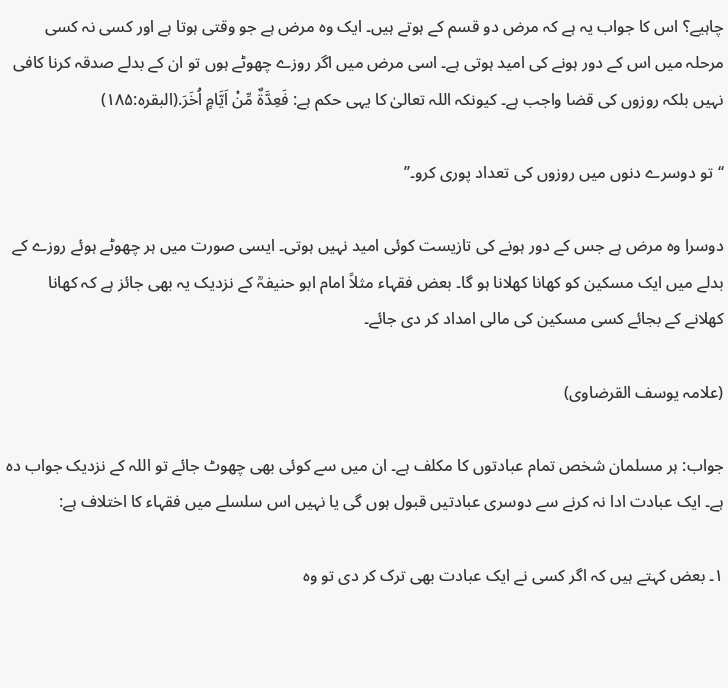چاہیے؟ اس کا جواب یہ ہے کہ مرض دو قسم کے ہوتے ہیں۔ ایک وہ مرض ہے جو وقتی ہوتا ہے اور کسی نہ کسی مرحلہ میں اس کے دور ہونے کی امید ہوتی ہے۔ اسی مرض میں اگر روزے چھوٹے ہوں تو ان کے بدلے صدقہ کرنا کافی نہیں بلکہ روزوں کی قضا واجب ہے۔ کیونکہ اللہ تعالیٰ کا یہی حکم ہے: فَعِدَّۃٌ مِّنْ اَیَّامٍ اُخَرَ.(البقرہ:۱۸۵)

‘‘تو دوسرے دنوں میں روزوں کی تعداد پوری کرو۔’’

دوسرا وہ مرض ہے جس کے دور ہونے کی تازیست کوئی امید نہیں ہوتی۔ ایسی صورت میں ہر چھوٹے ہوئے روزے کے بدلے میں ایک مسکین کو کھانا کھلانا ہو گا۔ بعض فقہاء مثلاً امام ابو حنیفہؒ کے نزدیک یہ بھی جائز ہے کہ کھانا کھلانے کے بجائے کسی مسکین کی مالی امداد کر دی جائے۔

(علامہ یوسف القرضاوی)

جواب: ہر مسلمان شخص تمام عبادتوں کا مکلف ہے۔ ان میں سے کوئی بھی چھوٹ جائے تو اللہ کے نزدیک جواب دہ ہے۔ ایک عبادت ادا نہ کرنے سے دوسری عبادتیں قبول ہوں گی یا نہیں اس سلسلے میں فقہاء کا اختلاف ہے:

۱۔ بعض کہتے ہیں کہ اگر کسی نے ایک عبادت بھی ترک کر دی تو وہ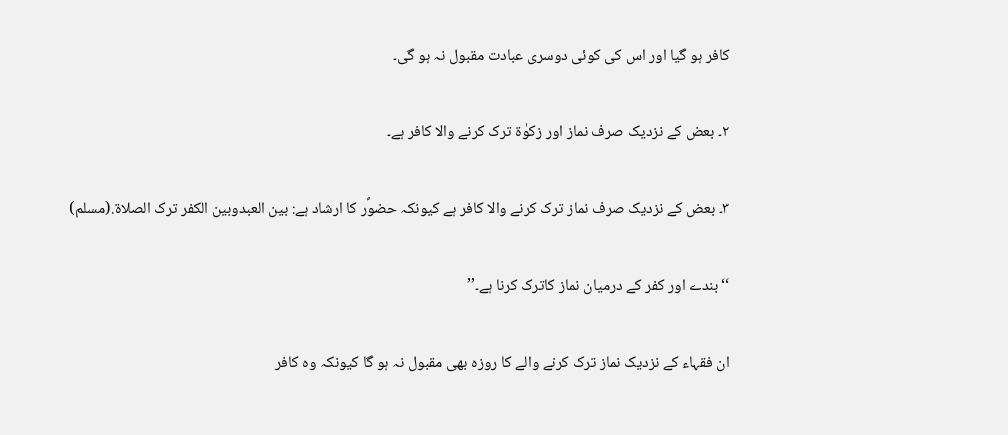کافر ہو گیا اور اس کی کوئی دوسری عبادت مقبول نہ ہو گی۔

۲۔ بعض کے نزدیک صرف نماز اور زکوٰۃ ترک کرنے والا کافر ہے۔

۳۔ بعض کے نزدیک صرف نماز ترک کرنے والا کافر ہے کیونکہ حضوؐر کا ارشاد ہے: بین العبدوبین الکفر ترک الصلاۃ.(مسلم)

‘‘بندے اور کفر کے درمیان نماز کاترک کرنا ہے۔’’

ان فقہاء کے نزدیک نماز ترک کرنے والے کا روزہ بھی مقبول نہ ہو گا کیونکہ وہ کافر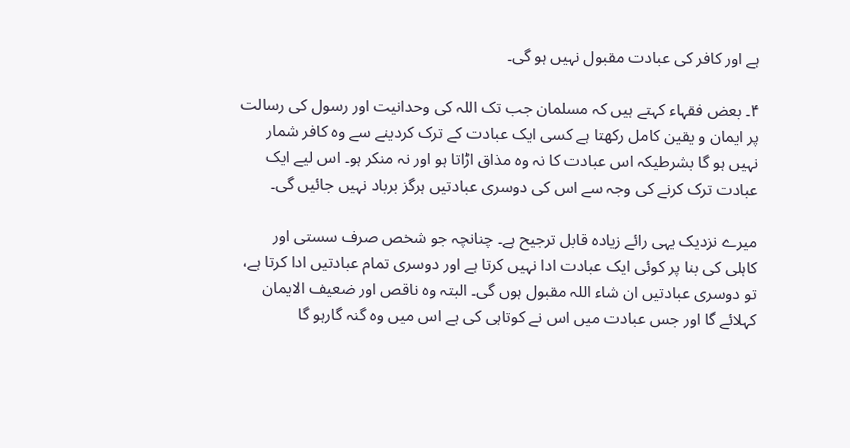ہے اور کافر کی عبادت مقبول نہیں ہو گی۔

۴۔ بعض فقہاء کہتے ہیں کہ مسلمان جب تک اللہ کی وحدانیت اور رسول کی رسالت پر ایمان و یقین کامل رکھتا ہے کسی ایک عبادت کے ترک کردینے سے وہ کافر شمار نہیں ہو گا بشرطیکہ اس عبادت کا نہ وہ مذاق اڑاتا ہو اور نہ منکر ہو۔ اس لیے ایک عبادت ترک کرنے کی وجہ سے اس کی دوسری عبادتیں ہرگز برباد نہیں جائیں گی۔

میرے نزدیک یہی رائے زیادہ قابل ترجیح ہے۔ چنانچہ جو شخص صرف سستی اور کاہلی کی بنا پر کوئی ایک عبادت ادا نہیں کرتا ہے اور دوسری تمام عبادتیں ادا کرتا ہے، تو دوسری عبادتیں ان شاء اللہ مقبول ہوں گی۔ البتہ وہ ناقص اور ضعیف الایمان کہلائے گا اور جس عبادت میں اس نے کوتاہی کی ہے اس میں وہ گنہ گارہو گا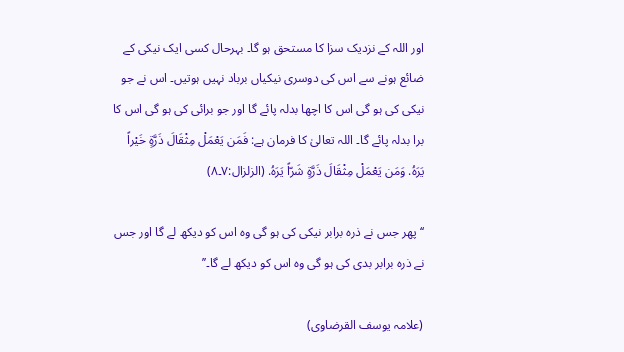اور اللہ کے نزدیک سزا کا مستحق ہو گا۔ بہرحال کسی ایک نیکی کے ضائع ہونے سے اس کی دوسری نیکیاں برباد نہیں ہوتیں۔ اس نے جو نیکی کی ہو گی اس کا اچھا بدلہ پائے گا اور جو برائی کی ہو گی اس کا برا بدلہ پائے گا۔ اللہ تعالیٰ کا فرمان ہے: فَمَن یَعْمَلْ مِثْقَالَ ذَرَّۃٍ خَیْراً یَرَہُ. وَمَن یَعْمَلْ مِثْقَالَ ذَرَّۃٍ شَرّاً یَرَہُ. (الزلزال:۷۔۸)

‘‘پھر جس نے ذرہ برابر نیکی کی ہو گی وہ اس کو دیکھ لے گا اور جس نے ذرہ برابر بدی کی ہو گی وہ اس کو دیکھ لے گا۔’’

(علامہ یوسف القرضاوی)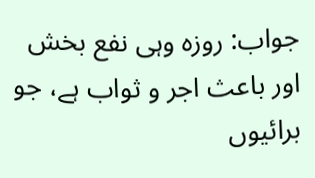جواب: روزہ وہی نفع بخش اور باعث اجر و ثواب ہے، جو برائیوں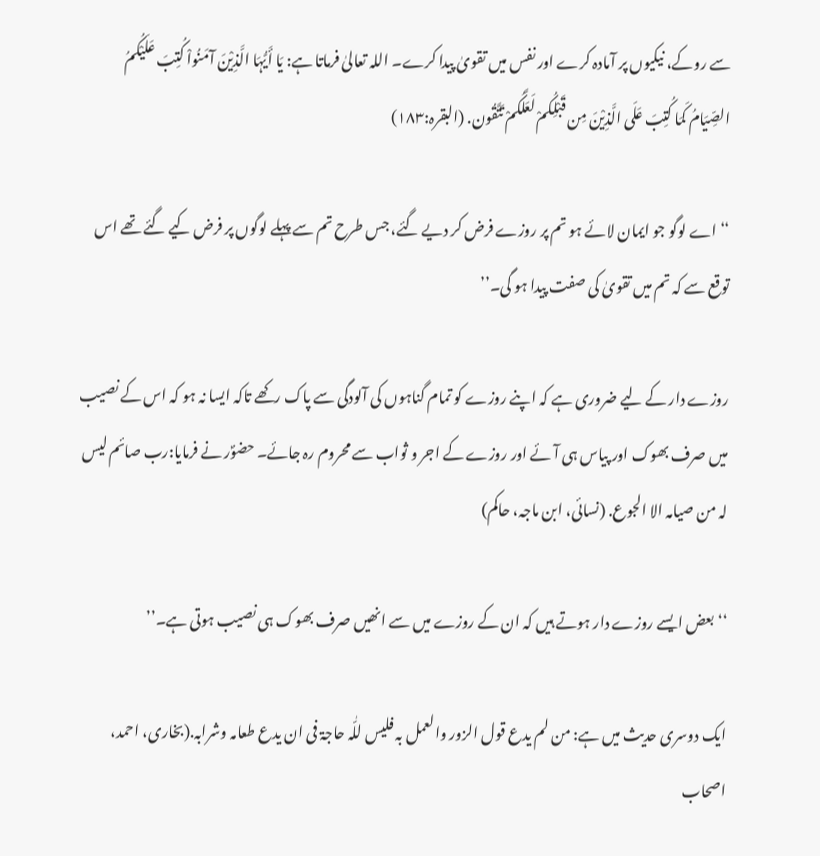سے روکے، نیکیوں پر آمادہ کرے اور نفس میں تقویٰ پیدا کرے۔ اللہ تعالیٰ فرماتا ہے: یَا أَیُّہَا الَّذِیْنَ آمَنُواْ کُتِبَ عَلَیْکُمُ الصِّیَامُ کَمَا کُتِبَ عَلَی الَّذِیْنَ مِن قَبْلِکُمْ لَعَلَّکُمْ تَتَّقُون. (البقرہ:۱۸۳)

‘‘اے لوگو جو ایمان لائے ہو تم پر روزے فرض کر دیے گئے، جس طرح تم سے پہلے لوگوں پر فرض کیے گئے تھے اس توقع سے کہ تم میں تقویٰ کی صفت پیدا ہو گی۔’’

روزے دار کے لیے ضروری ہے کہ اپنے روزے کو تمام گناہوں کی آلودگی سے پاک رکھے تاکہ ایسا نہ ہو کہ اس کے نصیب میں صرف بھوک اور پیاس ہی آئے اور روزے کے اجر و ثواب سے محروم رہ جائے۔ حضوؐر نے فرمایا:رب صائم لیس لہ من صیامہ الا الجوع. (نسائی، ابن ماجہ، حاکم)

‘‘بعض ایسے روزے دار ہوتے ہیں کہ ان کے روزے میں سے انھیں صرف بھوک ہی نصیب ہوتی ہے۔’’

ایک دوسری حدیث میں ہے: من لم یدع قول الزور والعمل بہ فلیس للّٰہ حاجۃ فی ان یدع طعامہ وشرابہ.(بخاری، احمد، اصحاب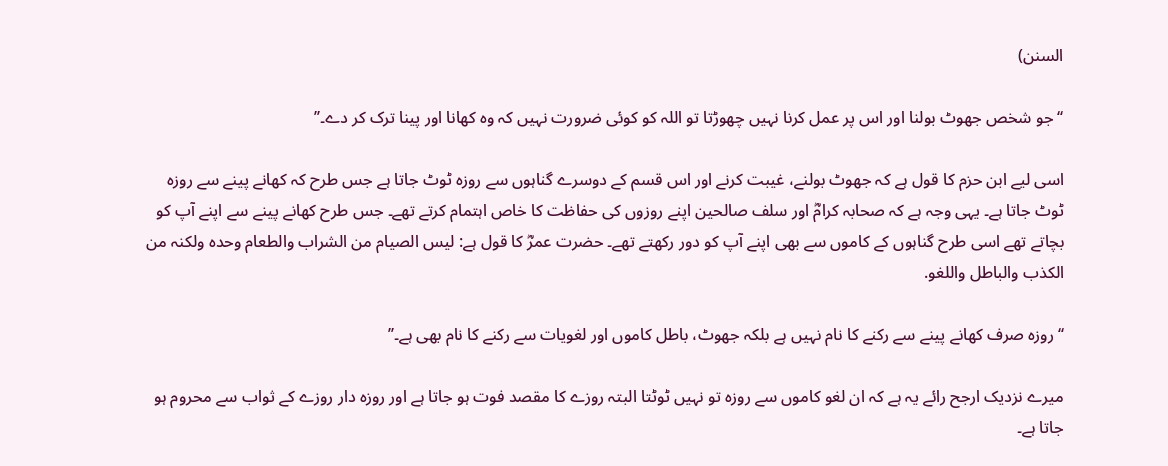السنن)

‘‘جو شخص جھوٹ بولنا اور اس پر عمل کرنا نہیں چھوڑتا تو اللہ کو کوئی ضرورت نہیں کہ وہ کھانا اور پینا ترک کر دے۔’’

اسی لیے ابن حزم کا قول ہے کہ جھوٹ بولنے، غیبت کرنے اور اس قسم کے دوسرے گناہوں سے روزہ ٹوٹ جاتا ہے جس طرح کہ کھانے پینے سے روزہ ٹوٹ جاتا ہے۔ یہی وجہ ہے کہ صحابہ کرامؓ اور سلف صالحین اپنے روزوں کی حفاظت کا خاص اہتمام کرتے تھے۔ جس طرح کھانے پینے سے اپنے آپ کو بچاتے تھے اسی طرح گناہوں کے کاموں سے بھی اپنے آپ کو دور رکھتے تھے۔ حضرت عمرؓ کا قول ہے: لیس الصیام من الشراب والطعام وحدہ ولکنہ من الکذب والباطل واللغو.

‘‘روزہ صرف کھانے پینے سے رکنے کا نام نہیں ہے بلکہ جھوٹ، باطل کاموں اور لغویات سے رکنے کا نام بھی ہے۔’’

میرے نزدیک ارجح رائے یہ ہے کہ ان لغو کاموں سے روزہ تو نہیں ٹوٹتا البتہ روزے کا مقصد فوت ہو جاتا ہے اور روزہ دار روزے کے ثواب سے محروم ہو جاتا ہے۔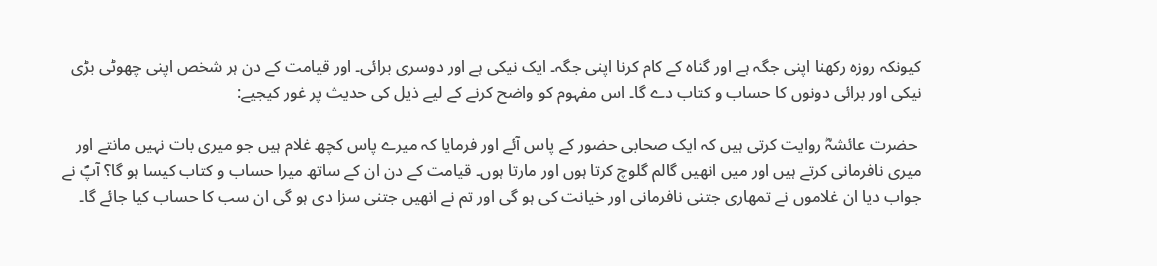کیونکہ روزہ رکھنا اپنی جگہ ہے اور گناہ کے کام کرنا اپنی جگہ۔ ایک نیکی ہے اور دوسری برائی۔ اور قیامت کے دن ہر شخص اپنی چھوٹی بڑی نیکی اور برائی دونوں کا حساب و کتاب دے گا۔ اس مفہوم کو واضح کرنے کے لیے ذیل کی حدیث پر غور کیجیے:

 حضرت عائشہؓ روایت کرتی ہیں کہ ایک صحابی حضور کے پاس آئے اور فرمایا کہ میرے پاس کچھ غلام ہیں جو میری بات نہیں مانتے اور میری نافرمانی کرتے ہیں اور میں انھیں گالم گلوچ کرتا ہوں اور مارتا ہوں۔ قیامت کے دن ان کے ساتھ میرا حساب و کتاب کیسا ہو گا؟ آپؐ نے جواب دیا ان غلاموں نے تمھاری جتنی نافرمانی اور خیانت کی ہو گی اور تم نے انھیں جتنی سزا دی ہو گی ان سب کا حساب کیا جائے گا۔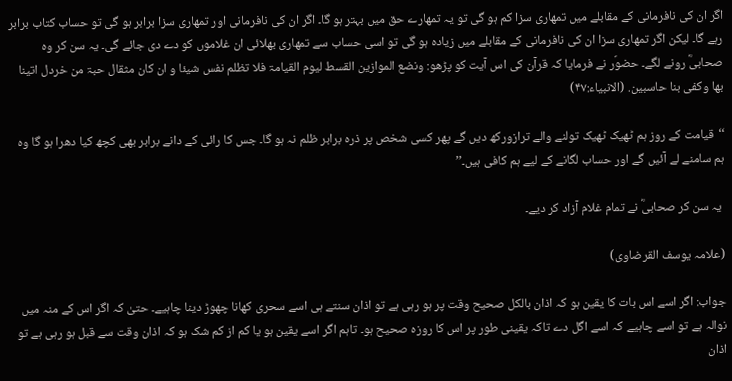اگر ان کی نافرمانی کے مقابلے میں تمھاری سزا کم ہو گی تو یہ تمھارے حق میں بہتر ہو گا۔ اگر ان کی نافرمانی اور تمھاری سزا برابر ہو گی تو حساب کتاب برابر رہے گا۔ لیکن اگر تمھاری سزا ان کی نافرمانی کے مقابلے میں زیادہ ہو گی تو اسی حساب سے تمھاری بھلائی ان غلاموں کو دے دی جائے گی۔ یہ سن کر وہ صحابیؓ رونے لگے۔ حضوؐر نے فرمایا کہ قرآن کی اس آیت کو پڑھو: ونضع الموازین القسط لیوم القیامۃ فلا تظلم نفس شیئا و ان کان مثقال حبۃ من خردل اتینا بھا وکفی بنا حاسبین. (الانبیاء:۴۷)

‘‘قیامت کے روز ہم ٹھیک ٹھیک تولنے والے ترازورکھ دیں گے پھر کسی شخص پر ذرہ برابر ظلم نہ ہو گا۔ جس کا رائی کے دانے برابر بھی کچھ کیا دھرا ہو گا وہ ہم سامنے لے آئیں گے اور حساب لگانے کے لیے ہم کافی ہیں۔’’

 یہ سن کر صحابیؓ نے تمام غلام آزاد کر دیے۔

(علامہ یوسف القرضاوی)

جواب: اگر اسے اس بات کا یقین ہو کہ اذان بالکل صحیح وقت پر ہو رہی ہے تو اذان سنتے ہی اسے سحری کھانا چھوڑ دینا چاہیے۔ حتیٰ کہ اگر اس کے منہ میں نوالہ ہے تو اسے چاہیے کہ اسے اگل دے تاکہ یقینی طور پر اس کا روزہ صحیح ہو۔ تاہم اگر اسے یقین ہو یا کم از کم شک ہو کہ اذان وقت سے قبل ہو رہی ہے تو اذان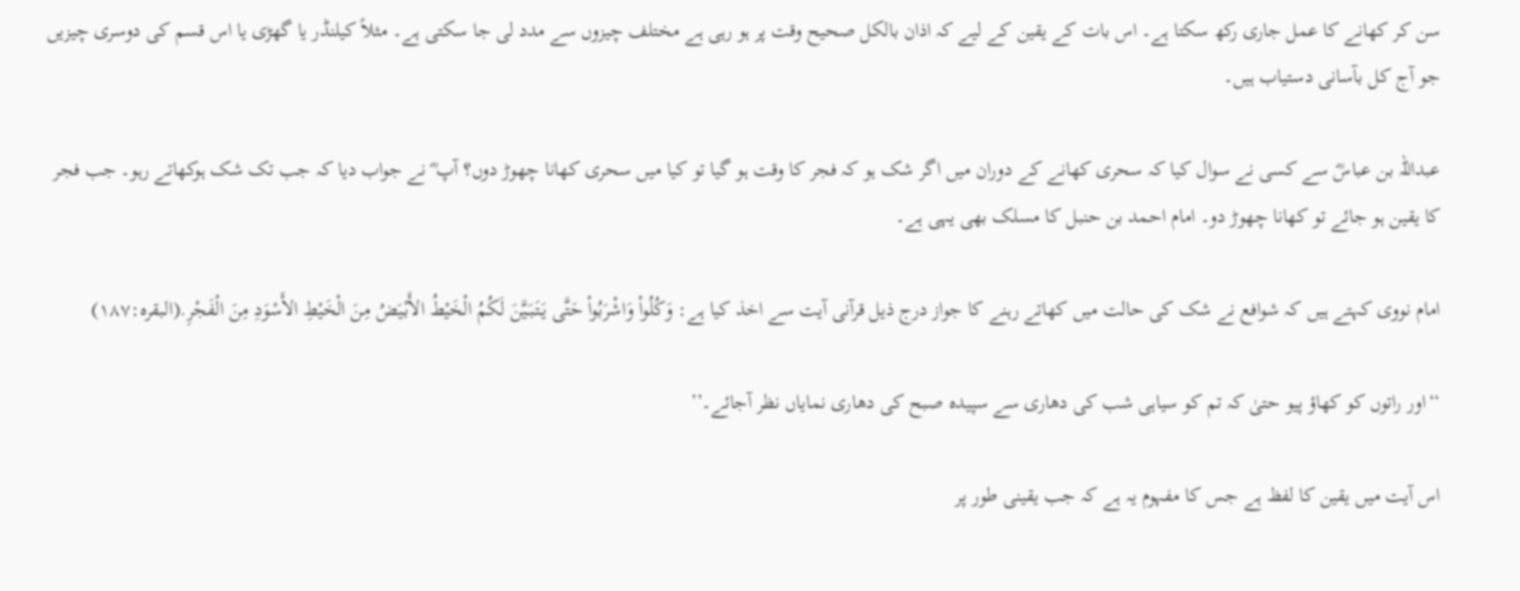سن کر کھانے کا عمل جاری رکھ سکتا ہے۔ اس بات کے یقین کے لیے کہ اذان بالکل صحیح وقت پر ہو رہی ہے مختلف چیزوں سے مدد لی جا سکتی ہے۔ مثلاً کیلنڈر یا گھڑی یا اس قسم کی دوسری چیزیں جو آج کل بآسانی دستیاب ہیں۔

عبداللہ بن عباسؓ سے کسی نے سوال کیا کہ سحری کھانے کے دوران میں اگر شک ہو کہ فجر کا وقت ہو گیا تو کیا میں سحری کھانا چھوڑ دوں؟ آپ ؓ نے جواب دیا کہ جب تک شک ہوکھاتے رہو۔ جب فجر کا یقین ہو جائے تو کھانا چھوڑ دو۔ امام احمد بن حنبل کا مسلک بھی یہی ہے۔

امام نووی کہتے ہیں کہ شوافع نے شک کی حالت میں کھاتے رہنے کا جواز درج ذیل قرآنی آیت سے اخذ کیا ہے: وَکُلُواْ وَاشْرَبُواْ حَتَّی یَتَبَیَّنَ لَکُمُ الْخَیْطُ الأَبْیَضُ مِنَ الْخَیْطِ الأَسْوَدِ مِنَ الْفَجْرِ.(البقرہ:۱۸۷)

‘‘اور راتوں کو کھاؤ پیو حتیٰ کہ تم کو سیاہی شب کی دھاری سے سپیدہ صبح کی دھاری نمایاں نظر آجائے۔’’

اس آیت میں یقین کا لفظ ہے جس کا مفہوم یہ ہے کہ جب یقینی طور پر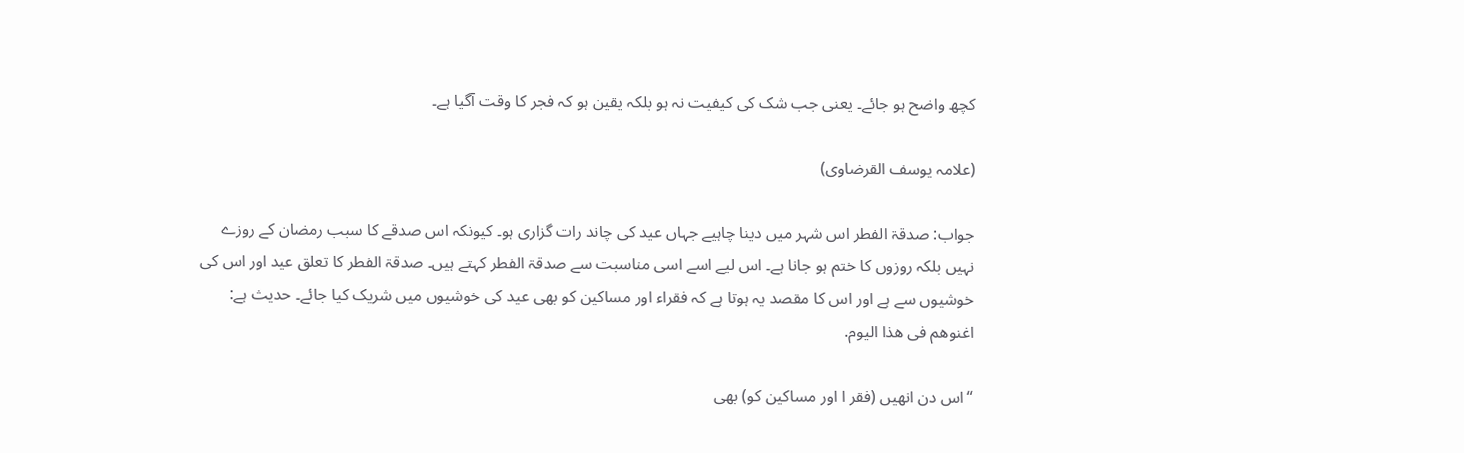کچھ واضح ہو جائے۔ یعنی جب شک کی کیفیت نہ ہو بلکہ یقین ہو کہ فجر کا وقت آگیا ہے۔

(علامہ یوسف القرضاوی)

جواب: صدقۃ الفطر اس شہر میں دینا چاہیے جہاں عید کی چاند رات گزاری ہو۔ کیونکہ اس صدقے کا سبب رمضان کے روزے نہیں بلکہ روزوں کا ختم ہو جانا ہے۔ اس لیے اسے اسی مناسبت سے صدقۃ الفطر کہتے ہیں۔ صدقۃ الفطر کا تعلق عید اور اس کی خوشیوں سے ہے اور اس کا مقصد یہ ہوتا ہے کہ فقراء اور مساکین کو بھی عید کی خوشیوں میں شریک کیا جائے۔ حدیث ہے: اغنوھم فی ھذا الیوم.

‘‘اس دن انھیں (فقر ا اور مساکین کو) بھی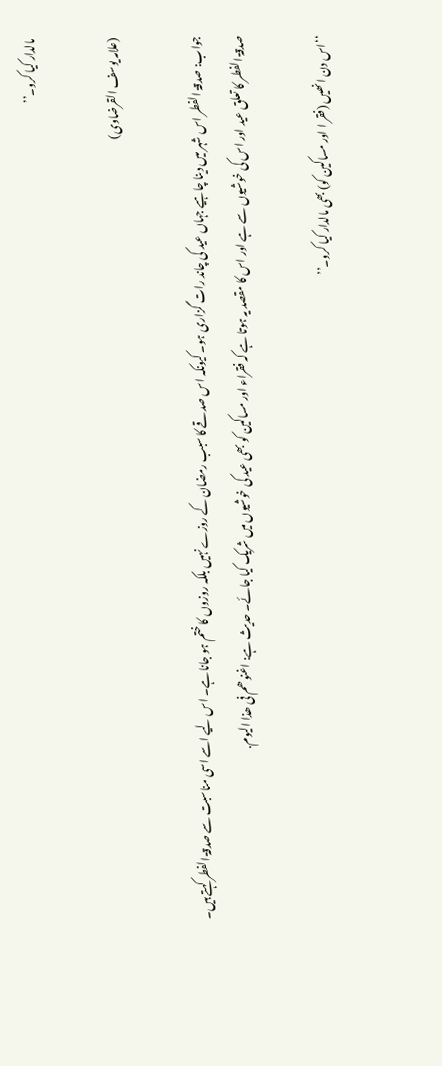مالدار کیا کرو۔’’

(علامہ یوسف القرضاوی)

جواب: صدقۃ الفطر اس شہر میں دینا چاہیے جہاں عید کی چاند رات گزاری ہو۔ کیونکہ اس صدقے کا سبب رمضان کے روزے نہیں بلکہ روزوں کا ختم ہو جانا ہے۔ اس لیے اسے اسی مناسبت سے صدقۃ الفطر کہتے ہیں۔ صدقۃ الفطر کا تعلق عید اور اس کی خوشیوں سے ہے اور اس کا مقصد یہ ہوتا ہے کہ فقراء اور مساکین کو بھی عید کی خوشیوں میں شریک کیا جائے۔ حدیث ہے: اغنوھم فی ھذا الیوم.

‘‘اس دن انھیں (فقر ا اور مساکین کو) بھی مالدار کیا کرو۔’’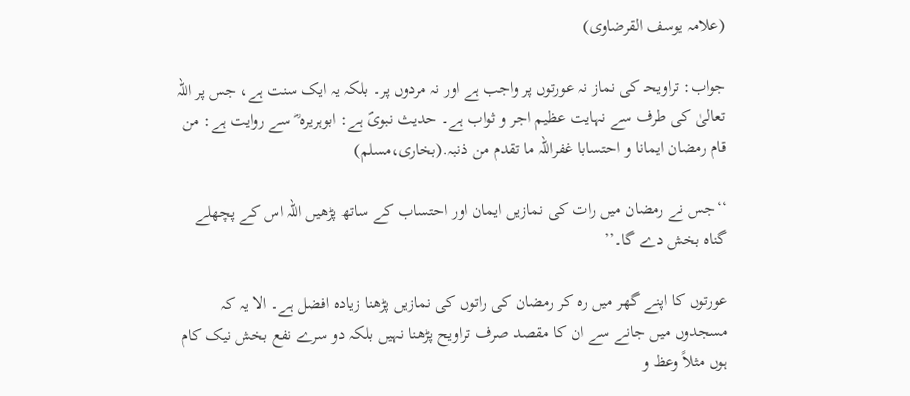(علامہ یوسف القرضاوی)

جواب: تراویحـ کی نماز نہ عورتوں پر واجب ہے اور نہ مردوں پر۔ بلکہ یہ ایک سنت ہے، جس پر اللہ تعالیٰ کی طرف سے نہایت عظیم اجر و ثواب ہے۔ حدیث نبویؐ ہے: ابوہریرہ ؓ سے روایت ہے: من قام رمضان ایمانا و احتسابا غفراللہ ما تقدم من ذنبہ.(بخاری،مسلم)

‘‘جس نے رمضان میں رات کی نمازیں ایمان اور احتساب کے ساتھ پڑھیں اللہ اس کے پچھلے گناہ بخش دے گا۔’’

عورتوں کا اپنے گھر میں رہ کر رمضان کی راتوں کی نمازیں پڑھنا زیادہ افضل ہے۔ الا یہ کہ مسجدوں میں جانے سے ان کا مقصد صرف تراویح پڑھنا نہیں بلکہ دو سرے نفع بخش نیک کام ہوں مثلاً وعظ و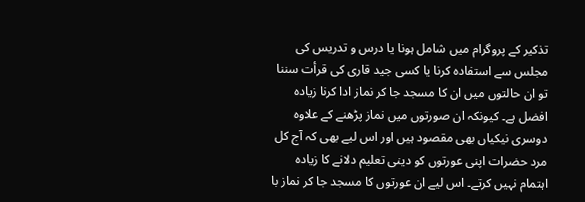تذکیر کے پروگرام میں شامل ہونا یا درس و تدریس کی مجلس سے استفادہ کرنا یا کسی جید قاری کی قرأت سننا تو ان حالتوں میں ان کا مسجد جا کر نماز ادا کرنا زیادہ افضل ہے۔ کیونکہ ان صورتوں میں نماز پڑھنے کے علاوہ دوسری نیکیاں بھی مقصود ہیں اور اس لیے بھی کہ آج کل مرد حضرات اپنی عورتوں کو دینی تعلیم دلانے کا زیادہ اہتمام نہیں کرتے۔ اس لیے ان عورتوں کا مسجد جا کر نماز با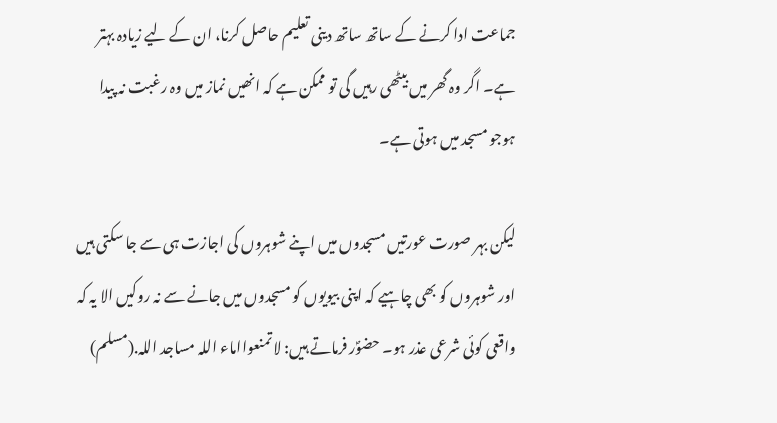جماعت ادا کرنے کے ساتھ ساتھ دینی تعلیم حاصل کرنا، ان کے لیے زیادہ بہتر ہے۔ اگر وہ گھر میں بیٹھی رہیں گی تو ممکن ہے کہ انھیں نماز میں وہ رغبت نہ پیدا ہوجو مسجد میں ہوتی ہے۔

لیکن بہر صورت عورتیں مسجدوں میں اپنے شوہروں کی اجازت ہی سے جا سکتی ہیں اور شوہروں کو بھی چاہیے کہ اپنی بیویوں کو مسجدوں میں جانے سے نہ روکیں الا یہ کہ واقعی کوئی شرعی عذر ہو۔ حضوؐر فرماتے ہیں: لا تمنعوااماء اللہ مساجد اللہ.(مسلم)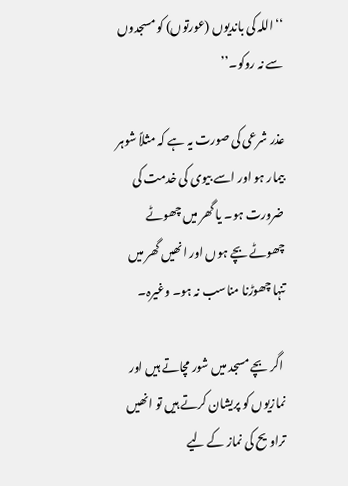‘‘اللہ کی باندیوں (عورتوں) کو مسجدوں سے نہ روکو۔’’

عذر شرعی کی صورت یہ ہے کہ مثلاً شوہر بیمار ہو اور اسے بیوی کی خدمت کی ضرورت ہو۔ یا گھر میں چھوٹے چھوٹے بچے ہوں اور انھیں گھر میں تنہا چھوڑنا مناسب نہ ہو۔ وغیرہ۔

 اگر بچے مسجد میں شور مچاتے ہیں اور نمازیوں کو پریشان کرتے ہیں تو انھیں تراویح کی نماز کے لیے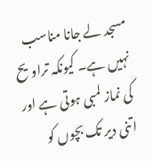مسجد لے جانا مناسب نہیں ہے۔ کیونکہ تراویح کی نماز لمبی ہوتی ہے اور اتنی دیر تک بچوں کو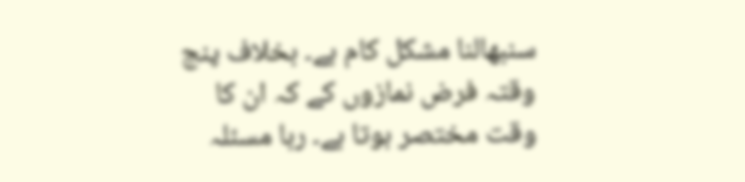سنبھالنا مشکل کام ہے۔ بخلاف پنج وقتہ فرض نمازوں کے کہ ان کا وقت مختصر ہوتا ہے۔ رہا مسئلہ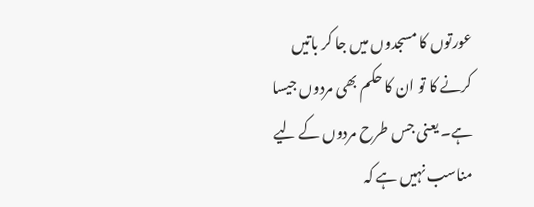عورتوں کا مسجدوں میں جا کر باتیں کرنے کا تو ان کا حکم بھی مردوں جیسا ہے۔ یعنی جس طرح مردوں کے لیے مناسب نہیں ہے کہ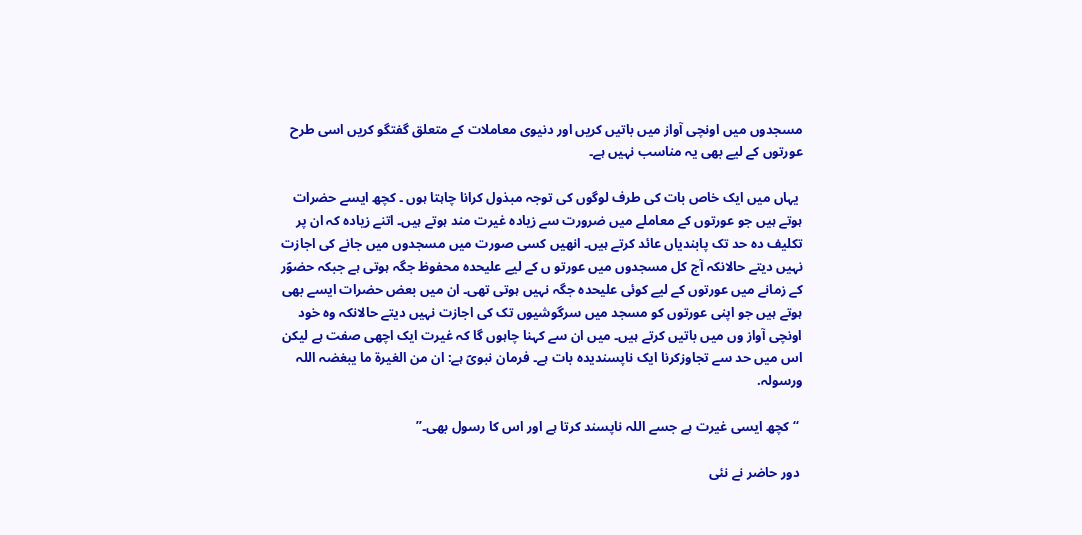مسجدوں میں اونچی آواز میں باتیں کریں اور دنیوی معاملات کے متعلق گفتگو کریں اسی طرح عورتوں کے لیے بھی یہ مناسب نہیں ہے۔

 یہاں میں ایک خاص بات کی طرف لوگوں کی توجہ مبذول کرانا چاہتا ہوں ۔ کچھ ایسے حضرات ہوتے ہیں جو عورتوں کے معاملے میں ضرورت سے زیادہ غیرت مند ہوتے ہیں۔ اتنے زیادہ کہ ان پر تکلیف دہ حد تک پابندیاں عائد کرتے ہیں۔ انھیں کسی صورت میں مسجدوں میں جانے کی اجازت نہیں دیتے حالانکہ آج کل مسجدوں میں عورتو ں کے لیے علیحدہ محفوظ جگہ ہوتی ہے جبکہ حضوؐر کے زمانے میں عورتوں کے لیے کوئی علیحدہ جگہ نہیں ہوتی تھی۔ ان میں بعض حضرات ایسے بھی ہوتے ہیں جو اپنی عورتوں کو مسجد میں سرگوشیوں تک کی اجازت نہیں دیتے حالانکہ وہ خود اونچی آواز وں میں باتیں کرتے ہیں۔ میں ان سے کہنا چاہوں گا کہ غیرت ایک اچھی صفت ہے لیکن اس میں حد سے تجاوزکرنا ایک ناپسندیدہ بات ہے۔ فرمان نبویؐ ہے: ان من الغیرۃ ما یبغضہ اللہ ورسولہ.

 ‘‘ کچھ ایسی غیرت ہے جسے اللہ ناپسند کرتا ہے اور اس کا رسول بھی۔’’

 دور حاضر نے نئی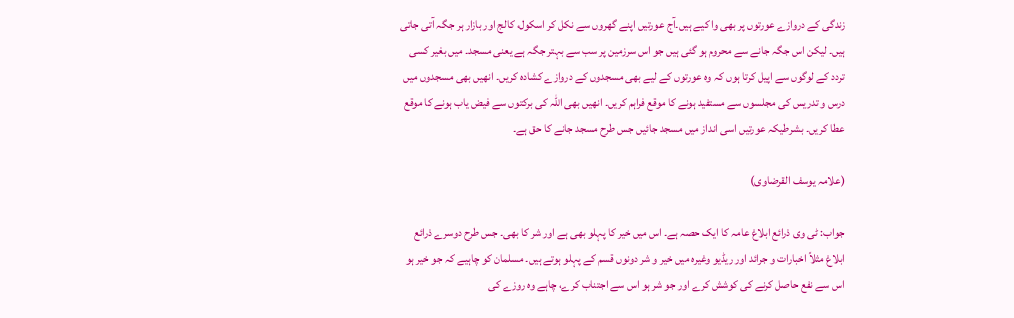زندگی کے دروازے عورتوں پر بھی وا کیے ہیں۔آج عورتیں اپنے گھروں سے نکل کر اسکول، کالج اور بازار ہر جگہ آتی جاتی ہیں۔ لیکن اس جگہ جانے سے محروم ہو گئی ہیں جو اس سرزمین پر سب سے بہتر جگہ ہے یعنی مسجد۔ میں بغیر کسی تردد کے لوگوں سے اپیل کرتا ہوں کہ وہ عورتوں کے لیے بھی مسجدوں کے دروازے کشادہ کریں۔ انھیں بھی مسجدوں میں درس و تدریس کی مجلسوں سے مستفید ہونے کا موقع فراہم کریں۔ انھیں بھی اللہ کی برکتوں سے فیض یاب ہونے کا موقع عطا کریں۔ بشرطیکہ عورتیں اسی انداز میں مسجد جائیں جس طرح مسجد جانے کا حق ہے۔

(علامہ یوسف القرضاوی)

جواب: ٹی وی ذرائع ابلاغ عامہ کا ایک حصہ ہے۔ اس میں خیر کا پہلو بھی ہے اور شر کا بھی۔ جس طرح دوسرے ذرائع ابلاغ مثلاً اخبارات و جرائد اور ریڈیو وغیرہ میں خیر و شر دونوں قسم کے پہلو ہوتے ہیں۔ مسلمان کو چاہیے کہ جو خیر ہو اس سے نفع حاصل کرنے کی کوشش کرے اور جو شر ہو اس سے اجتناب کرے، چاہے وہ روزے کی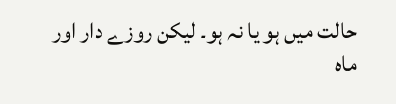حالت میں ہو یا نہ ہو۔ لیکن روزے دار اور ماہ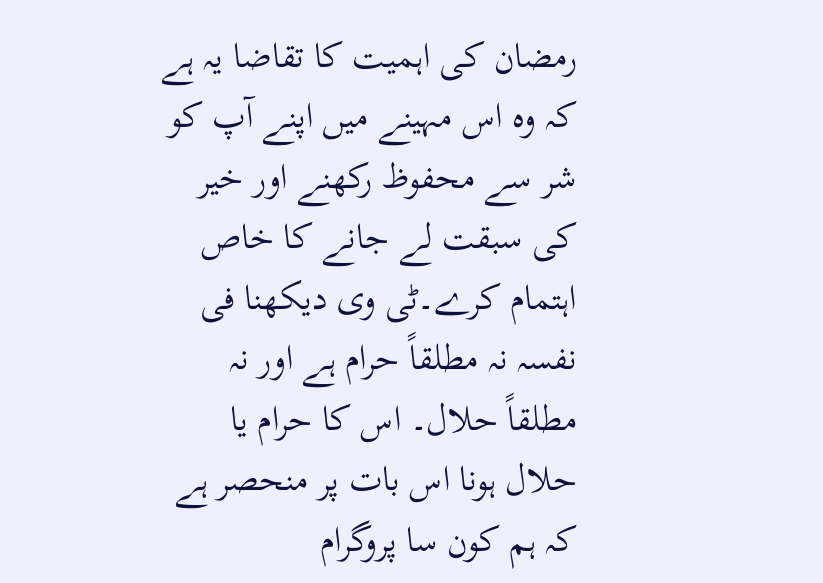رمضان کی اہمیت کا تقاضا یہ ہے کہ وہ اس مہینے میں اپنے آپ کو شر سے محفوظ رکھنے اور خیر کی سبقت لے جانے کا خاص اہتمام کرے۔ٹی وی دیکھنا فی نفسہ نہ مطلقاً حرام ہے اور نہ مطلقاً حلال۔ اس کا حرام یا حلال ہونا اس بات پر منحصر ہے کہ ہم کون سا پروگرام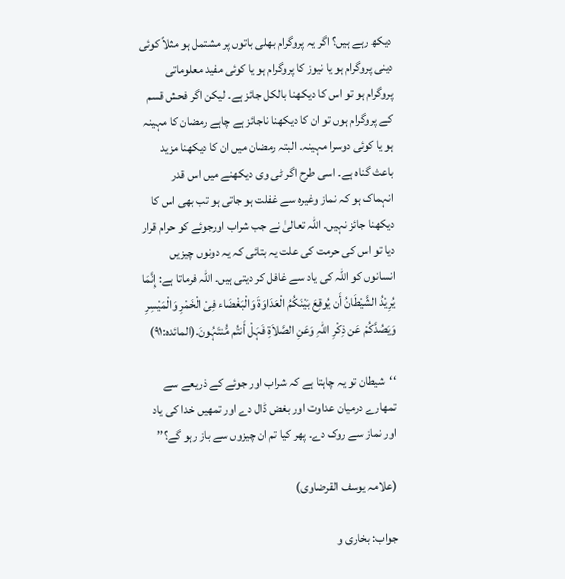دیکھ رہے ہیں؟ اگر یہ پروگرام بھلی باتوں پر مشتمل ہو مثلاً کوئی دینی پروگرام ہو یا نیوز کا پروگرام ہو یا کوئی مفید معلوماتی پروگرام ہو تو اس کا دیکھنا بالکل جائز ہے۔ لیکن اگر فحش قسم کے پروگرام ہوں تو ان کا دیکھنا ناجائز ہے چاہے رمضان کا مہینہ ہو یا کوئی دوسرا مہینہ۔ البتہ رمضان میں ان کا دیکھنا مزید باعث گناہ ہے۔ اسی طرح اگر ٹی وی دیکھنے میں اس قدر انہماک ہو کہ نماز وغیرہ سے غفلت ہو جاتی ہو تب بھی اس کا دیکھنا جائز نہیں۔ اللہ تعالیٰ نے جب شراب اورجوئے کو حرام قرار دیا تو اس کی حرمت کی علت یہ بتائی کہ یہ دونوں چیزیں انسانوں کو اللہ کی یاد سے غافل کر دیتی ہیں۔ اللہ فرماتا ہے: إِنَّمَا یُرِیْدُ الشَّیْطَانُ أَن یُوقِعَ بَیْنَکُمُ الْعَدَاوَۃَ وَالْبَغْضَاء فِیْ الْخَمْرِ وَالْمَیْسِرِ وَیَصُدَّکُمْ عَن ذِکْرِ اللّہِ وَعَنِ الصَّلاَۃِ فَہَلْ أَنتُم مُّنتَہُونَ.(المائدہ:۹۱)

‘‘شیطان تو یہ چاہتا ہے کہ شراب اور جوئے کے ذریعے سے تمھارے درمیان عداوت اور بغض ڈال دے اور تمھیں خدا کی یاد اور نماز سے روک دے۔ پھر کیا تم ان چیزوں سے باز رہو گے؟’’

(علامہ یوسف القرضاوی)

جواب: بخاری و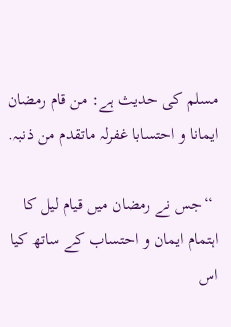مسلم کی حدیث ہے: من قام رمضان ایمانا و احتسابا غفرلہ ماتقدم من ذنبہ.

 ‘‘جس نے رمضان میں قیام لیل کا اہتمام ایمان و احتساب کے ساتھ کیا اس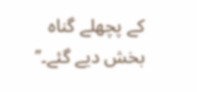کے پچھلے گناہ بخش دیے گئے۔’’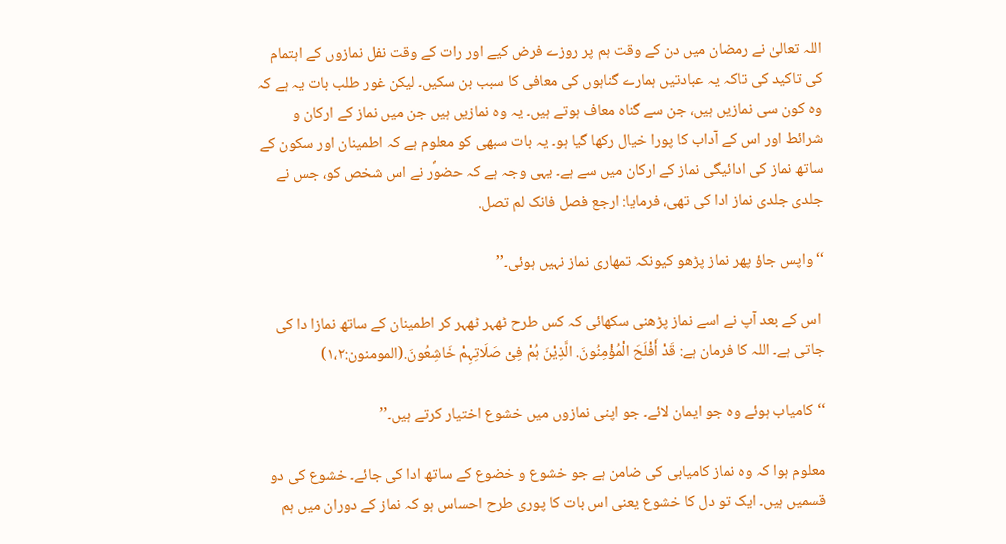اللہ تعالیٰ نے رمضان میں دن کے وقت ہم پر روزے فرض کیے اور رات کے وقت نفل نمازوں کے اہتمام کی تاکید کی تاکہ یہ عبادتیں ہمارے گناہوں کی معافی کا سبب بن سکیں۔ لیکن غور طلب بات یہ ہے کہ وہ کون سی نمازیں ہیں، جن سے گناہ معاف ہوتے ہیں۔ یہ وہ نمازیں ہیں جن میں نماز کے ارکان و شرائط اور اس کے آداب کا پورا خیال رکھا گیا ہو۔ یہ بات سبھی کو معلوم ہے کہ اطمینان اور سکون کے ساتھ نماز کی ادائیگی نماز کے ارکان میں سے ہے۔ یہی وجہ ہے کہ حضوؐر نے اس شخص کو، جس نے جلدی جلدی نماز ادا کی تھی، فرمایا: ارجع فصل فانک لم تصل.

‘‘واپس جاؤ پھر نماز پڑھو کیونکہ تمھاری نماز نہیں ہوئی۔’’

 اس کے بعد آپ نے اسے نماز پڑھنی سکھائی کہ کس طرح ٹھہر ٹھہر کر اطمینان کے ساتھ نمازا دا کی جاتی ہے۔ اللہ کا فرمان ہے: قَدْ أَفْلَحَ الْمُؤْمِنُونَ. الَّذِیْنَ ہُمْ فِیْ صَلَاتِہِمْ خَاشِعُونَ.(المومنون:۱،۲)

‘‘کامیاب ہوئے وہ جو ایمان لائے۔ جو اپنی نمازوں میں خشوع اختیار کرتے ہیں۔’’

معلوم ہوا کہ وہ نماز کامیابی کی ضامن ہے جو خشوع و خضوع کے ساتھ ادا کی جائے۔ خشوع کی دو قسمیں ہیں۔ ایک تو دل کا خشوع یعنی اس بات کا پوری طرح احساس ہو کہ نماز کے دوران میں ہم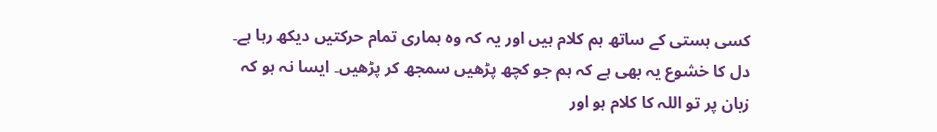کسی ہستی کے ساتھ ہم کلام ہیں اور یہ کہ وہ ہماری تمام حرکتیں دیکھ رہا ہے۔ دل کا خشوع یہ بھی ہے کہ ہم جو کچھ پڑھیں سمجھ کر پڑھیں۔ ایسا نہ ہو کہ زبان پر تو اللہ کا کلام ہو اور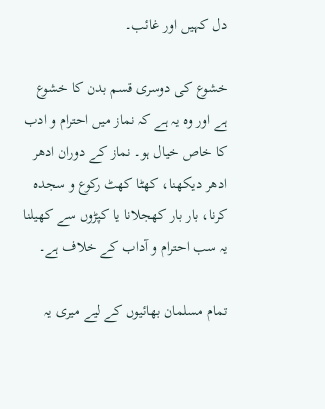دل کہیں اور غائب۔

خشوع کی دوسری قسم بدن کا خشوع ہے اور وہ یہ ہے کہ نماز میں احترام و ادب کا خاص خیال ہو۔ نماز کے دوران ادھر ادھر دیکھنا، کھٹا کھٹ رکوع و سجدہ کرنا، بار بار کھجلانا یا کپڑوں سے کھیلنا یہ سب احترام و آداب کے خلاف ہے۔

تمام مسلمان بھائیوں کے لیے میری یہ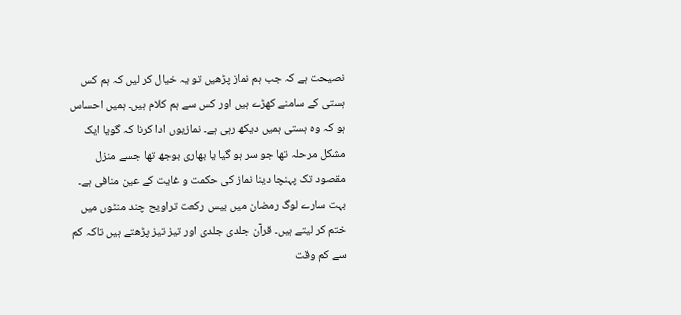نصیحت ہے کہ جب ہم نماز پڑھیں تو یہ خیال کر لیں کہ ہم کس ہستی کے سامنے کھڑے ہیں اور کس سے ہم کلام ہیں۔ ہمیں احساس ہو کہ وہ ہستی ہمیں دیکھ رہی ہے۔ نمازیوں ادا کرنا کہ گویا ایک مشکل مرحلہ تھا جو سر ہو گیا یا بھاری بوجھ تھا جسے منزل مقصود تک پہنچا دینا نماز کی حکمت و غایت کے عین منافی ہے۔ بہت سارے لوگ رمضان میں بیس رکعت تراویح چند منٹوں میں ختم کر لیتے ہیں۔ قرآن جلدی جلدی اور تیز تیز پڑھتے ہیں تاکہ کم سے کم وقت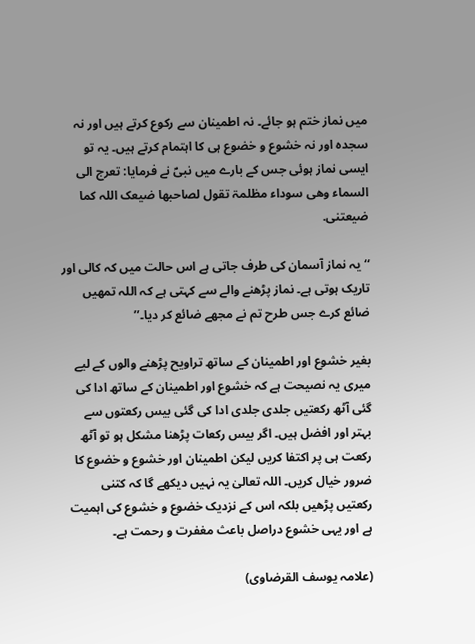میں نماز ختم ہو جائے۔ نہ اطمینان سے رکوع کرتے ہیں اور نہ سجدہ اور نہ خشوع و خضوع ہی کا اہتمام کرتے ہیں۔ یہ تو ایسی نماز ہوئی جس کے بارے میں نبیؐ نے فرمایا: تعرج الی السماء وھی سوداء مظلمۃ تقول لصاحبھا ضیعک اللہ کما ضیعتنی.

‘‘یہ نماز آسمان کی طرف جاتی ہے اس حالت میں کہ کالی اور تاریک ہوتی ہے۔ نماز پڑھنے والے سے کہتی ہے کہ اللہ تمھیں ضائع کرے جس طرح تم نے مجھے ضائع کر دیا۔’’

بغیر خشوع اور اطمینان کے ساتھ تراویح پڑھنے والوں کے لیے میری یہ نصیحت ہے کہ خشوع اور اطمینان کے ساتھ ادا کی گئی آٹھ رکعتیں جلدی جلدی ادا کی گئی بیس رکعتوں سے بہتر اور افضل ہیں۔ اگر بیس رکعات پڑھنا مشکل ہو تو آٹھ رکعت ہی پر اکتفا کریں لیکن اطمینان اور خشوع و خضوع کا ضرور خیال کریں۔ اللہ تعالیٰ یہ نہیں دیکھے گا کہ کتنی رکعتیں پڑھیں بلکہ اس کے نزدیک خضوع و خشوع کی اہمیت ہے اور یہی خشوع دراصل باعث مغفرت و رحمت ہے۔

(علامہ یوسف القرضاوی)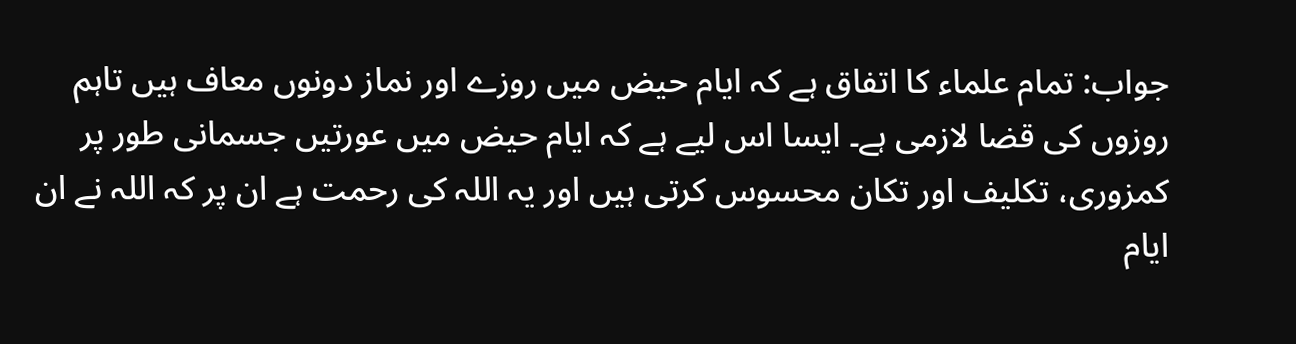جواب: تمام علماء کا اتفاق ہے کہ ایام حیض میں روزے اور نماز دونوں معاف ہیں تاہم روزوں کی قضا لازمی ہے۔ ایسا اس لیے ہے کہ ایام حیض میں عورتیں جسمانی طور پر کمزوری، تکلیف اور تکان محسوس کرتی ہیں اور یہ اللہ کی رحمت ہے ان پر کہ اللہ نے ان ایام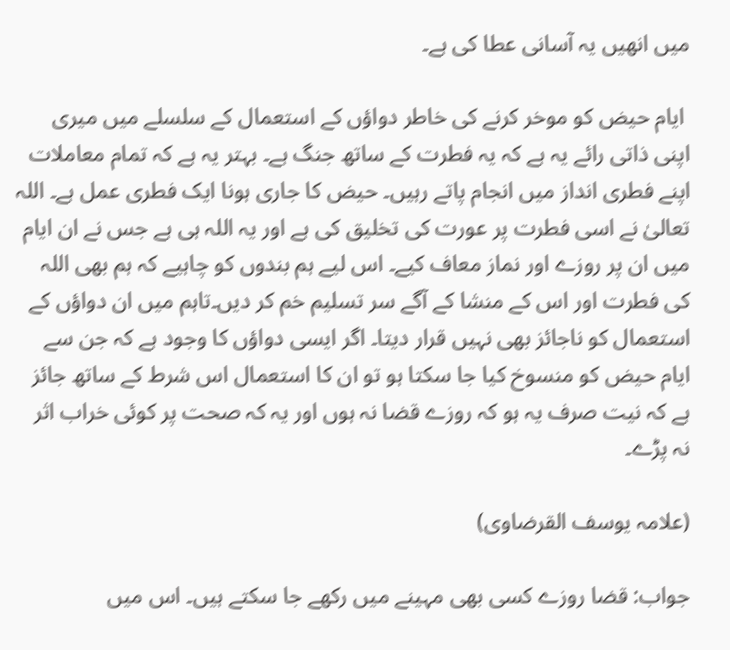میں انھیں یہ آسانی عطا کی ہے۔

 ایام حیض کو موخر کرنے کی خاطر دواؤں کے استعمال کے سلسلے میں میری اپنی ذاتی رائے یہ ہے کہ یہ فطرت کے ساتھ جنگ ہے۔ بہتر یہ ہے کہ تمام معاملات اپنے فطری انداز میں انجام پاتے رہیں۔ حیض کا جاری ہونا ایک فطری عمل ہے۔ اللہ تعالیٰ نے اسی فطرت پر عورت کی تخلیق کی ہے اور یہ اللہ ہی ہے جس نے ان ایام میں ان پر روزے اور نماز معاف کیے۔ اس لیے ہم بندوں کو چاہیے کہ ہم بھی اللہ کی فطرت اور اس کے منشا کے آگے سر تسلیم خم کر دیں۔تاہم میں ان دواؤں کے استعمال کو ناجائز بھی نہیں قرار دیتا۔ اگر ایسی دواؤں کا وجود ہے کہ جن سے ایام حیض کو منسوخ کیا جا سکتا ہو تو ان کا استعمال اس شرط کے ساتھ جائز ہے کہ نیت صرف یہ ہو کہ روزے قضا نہ ہوں اور یہ کہ صحت پر کوئی خراب اثر نہ پڑے۔

(علامہ یوسف القرضاوی)

جواب: قضا روزے کسی بھی مہینے میں رکھے جا سکتے ہیں۔ اس میں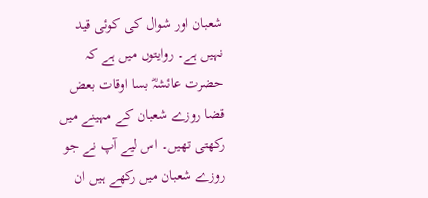شعبان اور شوال کی کوئی قید نہیں ہے۔ روایتوں میں ہے کہ حضرت عائشہؓ بسا اوقات بعض قضا روزے شعبان کے مہینے میں رکھتی تھیں۔ اس لیے آپ نے جو روزے شعبان میں رکھے ہیں ان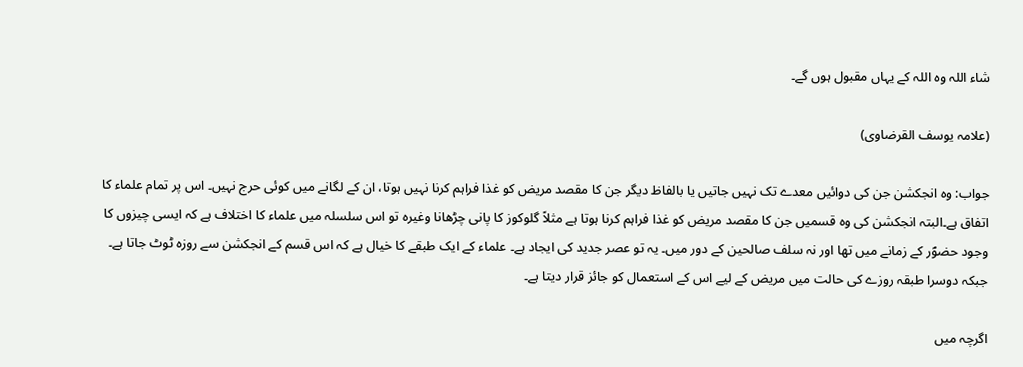شاء اللہ وہ اللہ کے یہاں مقبول ہوں گے۔

(علامہ یوسف القرضاوی)

جواب: وہ انجکشن جن کی دوائیں معدے تک نہیں جاتیں یا بالفاظ دیگر جن کا مقصد مریض کو غذا فراہم کرنا نہیں ہوتا، ان کے لگانے میں کوئی حرج نہیں۔ اس پر تمام علماء کا اتفاق ہے۔البتہ انجکشن کی وہ قسمیں جن کا مقصد مریض کو غذا فراہم کرنا ہوتا ہے مثلاً گلوکوز کا پانی چڑھانا وغیرہ تو اس سلسلہ میں علماء کا اختلاف ہے کہ ایسی چیزوں کا وجود حضوؐر کے زمانے میں تھا اور نہ سلف صالحین کے دور میں۔ یہ تو عصر جدید کی ایجاد ہے۔ علماء کے ایک طبقے کا خیال ہے کہ اس قسم کے انجکشن سے روزہ ٹوٹ جاتا ہے۔ جبکہ دوسرا طبقہ روزے کی حالت میں مریض کے لیے اس کے استعمال کو جائز قرار دیتا ہے۔

اگرچہ میں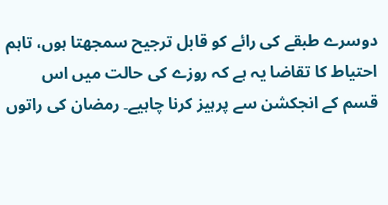دوسرے طبقے کی رائے کو قابل ترجیح سمجھتا ہوں، تاہم احتیاط کا تقاضا یہ ہے کہ روزے کی حالت میں اس قسم کے انجکشن سے پرہیز کرنا چاہیے۔ رمضان کی راتوں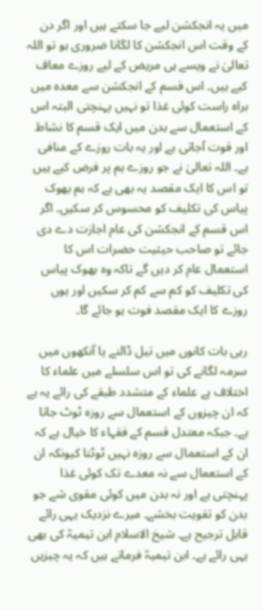میں یہ انجکشن لیے جا سکتے ہیں اور اگر دن کے وقت اس انجکشن کا لگانا ضروری ہو تو اللہ تعالیٰ نے ویسے ہی مریض کے لیے روزے معاف کیے ہیں۔ اس قسم کے انجکشن سے معدہ میں براہ راست کوئی غذا تو نہیں پہنچتی البتہ اس کے استعمال سے بدن میں ایک قسم کا نشاط اور قوت آجاتی ہے اور یہ بات روزے کے منافی ہے۔ اللہ تعالیٰ نے جو روزے ہم پر فرض کیے ہیں تو اس کا ایک مقصد یہ بھی ہے کہ ہم بھوک پیاس کی تکلیف کو محسوس کر سکیں۔ اگر اس قسم کے انجکشن کی عام اجازت دے دی جائے تو صاحب حیثیت حضرات اس کا استعمال عام کر دیں گے تاکہ وہ بھوک پیاس کی تکلیف کو کم سے کم کر سکیں اور یوں روزے کا ایک مقصد فوت ہو جائے گا۔

رہی بات کانوں میں تیل ڈالنے یا آنکھوں میں سرمہ لگانے کی تو اس سلسلے میں علماء کا اختلاف ہے علماء کے متشدد طبقے کی رائے یہ ہے کہ ان چیزوں کے استعمال سے روزہ ٹوٹ جاتا ہے۔ جبکہ معتدل قسم کے فقہاء کا خیال ہے کہ ان کے استعمال سے روزہ نہیں ٹوٹتا کیونکہ ان کے استعمال سے نہ معدے تک کوئی غذا پہنچتی ہے اور نہ بدن میں کوئی مقوی شے جو بدن کو تقویت بخشے۔ میرے نزدیک یہی رائے قابل ترجیح ہے۔ شیخ الاسلام ابن تیمیہؒ کی بھی یہی رائے ہے۔ ابن تیمیہؒ فرماتے ہیں کہ یہ چیزیں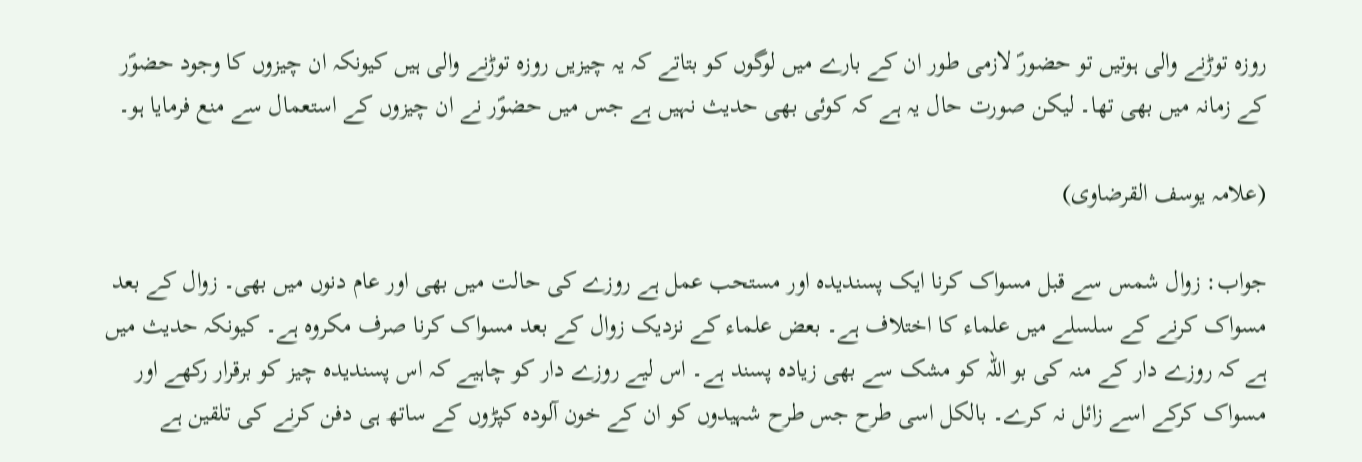روزہ توڑنے والی ہوتیں تو حضورؐ لازمی طور ان کے بارے میں لوگوں کو بتاتے کہ یہ چیزیں روزہ توڑنے والی ہیں کیونکہ ان چیزوں کا وجود حضوؐر کے زمانہ میں بھی تھا۔ لیکن صورت حال یہ ہے کہ کوئی بھی حدیث نہیں ہے جس میں حضوؐر نے ان چیزوں کے استعمال سے منع فرمایا ہو۔

(علامہ یوسف القرضاوی)

جواب: زوال شمس سے قبل مسواک کرنا ایک پسندیدہ اور مستحب عمل ہے روزے کی حالت میں بھی اور عام دنوں میں بھی۔ زوال کے بعد مسواک کرنے کے سلسلے میں علماء کا اختلاف ہے۔ بعض علماء کے نزدیک زوال کے بعد مسواک کرنا صرف مکروہ ہے۔ کیونکہ حدیث میں ہے کہ روزے دار کے منہ کی بو اللہ کو مشک سے بھی زیادہ پسند ہے۔ اس لیے روزے دار کو چاہیے کہ اس پسندیدہ چیز کو برقرار رکھے اور مسواک کرکے اسے زائل نہ کرے۔ بالکل اسی طرح جس طرح شہیدوں کو ان کے خون آلودہ کپڑوں کے ساتھ ہی دفن کرنے کی تلقین ہے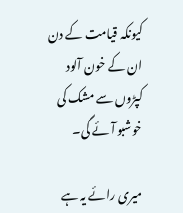کیونکہ قیامت کے دن ان کے خون آلود کپڑوں سے مشک کی خوشبو آئے گی۔

میری رائے یہ ہے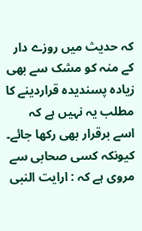کہ حدیث میں روزے دار کے منہ کو مشک سے بھی زیادہ پسندیدہ قراردینے کا مطلب یہ نہیں ہے کہ اسے برقرار بھی رکھا جائے۔ کیونکہ کسی صحابی سے مروی ہے کہ : ارایت النبی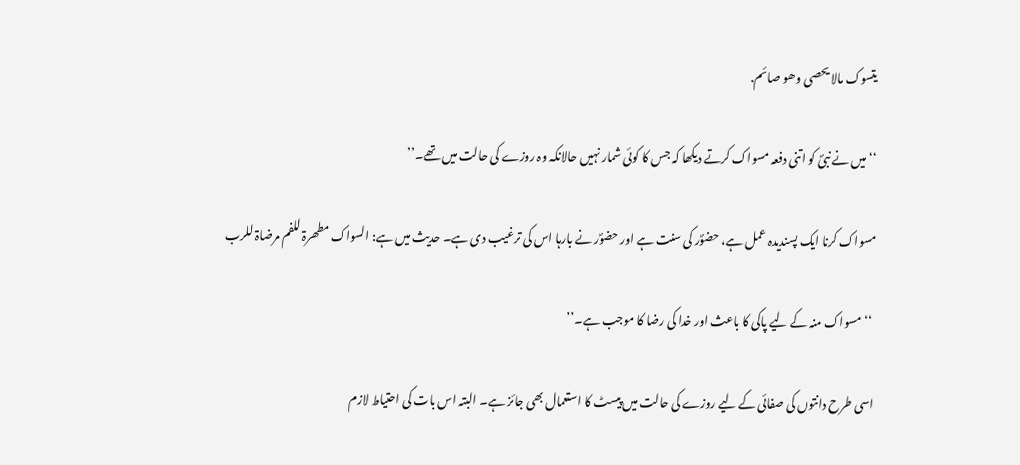یتسوک مالا یحصی وھو صائم.

‘‘میں نے نبیؐ کو اتنی دفعہ مسواک کرتے دیکھا کہ جس کا کوئی شمار نہیں حالانکہ وہ روزے کی حالت میں تھے۔’’

مسواک کرنا ایک پسندیدہ عمل ہے، حضوؐر کی سنت ہے اور حضوؐر نے بارہا اس کی ترغیب دی ہے۔ حدیث میں ہے: السواک مطھرۃ للفم مرضاۃ للرب

 ‘‘مسواک منہ کے لیے پاکی کا باعث اور خدا کی رضا کا موجب ہے۔’’

اسی طرح دانتوں کی صفائی کے لیے روزے کی حالت میں پیسٹ کا استعمال بھی جائز ہے۔ البتہ اس بات کی احتیاط لازم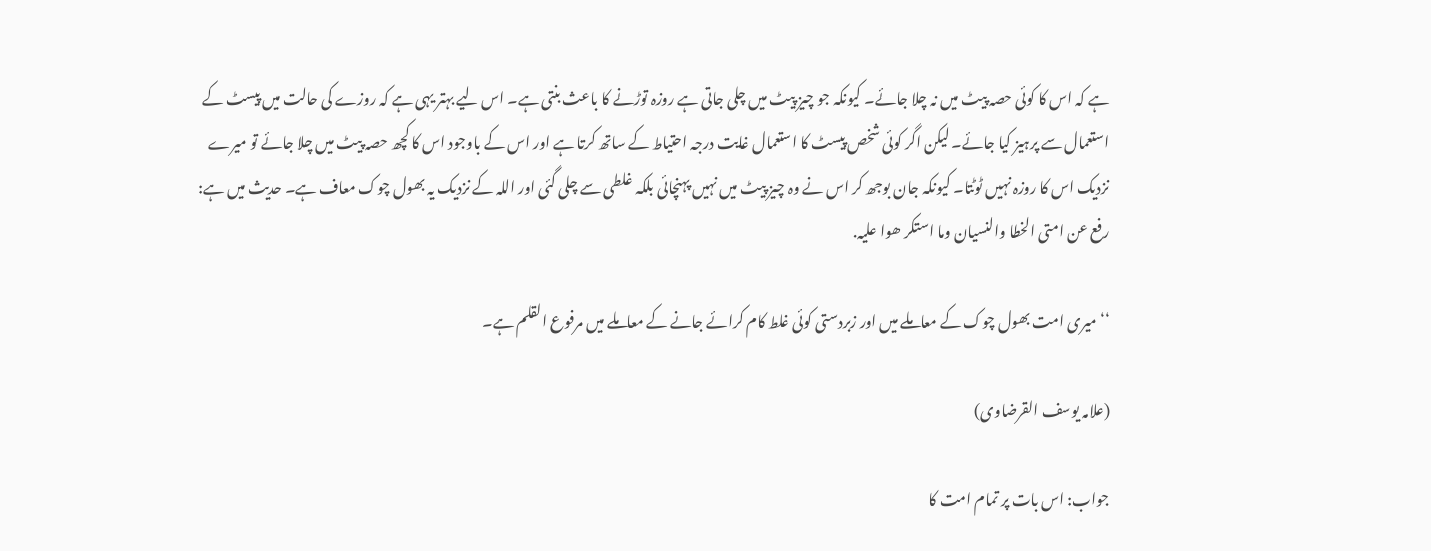ہے کہ اس کا کوئی حصہ پیٹ میں نہ چلا جائے۔ کیونکہ جو چیز پیٹ میں چلی جاتی ہے روزہ توڑنے کا باعث بنتی ہے۔ اس لیے بہتر یہی ہے کہ روزے کی حالت میں پیسٹ کے استعمال سے پرہیز کیا جائے۔ لیکن اگر کوئی شخص پیسٹ کا استعمال غایت درجہ احتیاط کے ساتھ کرتا ہے اور اس کے باوجود اس کا کچھ حصہ پیٹ میں چلا جائے تو میرے نزدیک اس کا روزہ نہیں ٹوٹتا۔ کیونکہ جان بوجھ کر اس نے وہ چیز پیٹ میں نہیں پہنچائی بلکہ غلطی سے چلی گئی اور اللہ کے نزدیک یہ بھول چوک معاف ہے۔ حدیث میں ہے: رفع عن امتی الخطا والنسیان وما استکر ھوا علیہ.

‘‘میری امت بھول چوک کے معاملے میں اور زبردستی کوئی غلط کام کرائے جانے کے معاملے میں مرفوع القلم ہے۔

(علامہ یوسف القرضاوی)

جواب: اس بات پر تمام امت کا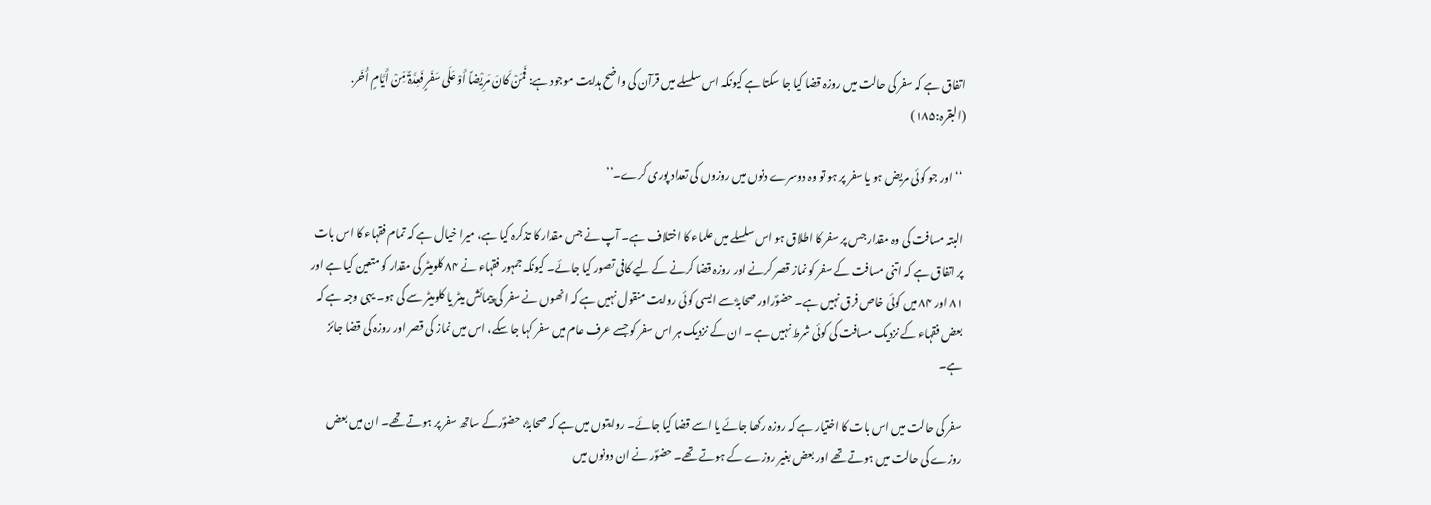اتفاق ہے کہ سفر کی حالت میں روزہ قضا کیا جا سکتا ہے کیونکہ اس سلسلے میں قرآن کی واضح ہدایت موجود ہے: فَمَنْ کَانَ مَرِیْضاً أَوْ عَلَی سَفَرٍ فَعِدَّۃٌ مِّنْ أَیَّامٍ أُخَر. (البقرہ:۱۸۵)

 ‘‘اور جو کوئی مریض ہو یا سفر پر ہو تو وہ دوسرے دنوں میں روزوں کی تعداد پوری کرے۔’’

البتہ مسافت کی وہ مقدار جس پر سفر کا اطلاق ہو اس سلسلے میں علماء کا اختلاف ہے۔ آپ نے جس مقدار کا تذکرہ کیا ہے، میرا خیال ہے کہ تمام فقہاء کا اس بات پر اتفاق ہے کہ اتنی مسافت کے سفر کو نماز قصر کرنے اور روزہ قضا کرنے کے لیے کافی تصور کیا جائے۔ کیونکہ جمہور فقہاء نے ۸۴ کلومیٹر کی مقدار کو متعین کیا ہے اور ۸۱ اور ۸۴ میں کوئی خاص فرق نہیں ہے۔ حضوؐراور صحابہؓ سے ایسی کوئی روایت منقول نہیں ہے کہ انھوں نے سفر کی پیمائش میٹر یا کلومیٹر سے کی ہو۔ یہی وجہ ہے کہ بعض فقہاء کے نزدیک مسافت کی کوئی شرط نہیں ہے ۔ ان کے نزدیک ہر اس سفر کو جسے عرف عام میں سفر کہا جا سکے، اس میں نماز کی قصر اور روزہ کی قضا جائز ہے۔

سفر کی حالت میں اس بات کا اختیار ہے کہ روزہ رکھا جائے یا اسے قضا کیا جائے۔ روایتوں میں ہے کہ صحابہؓ، حضوؐرکے ساتھ سفر پر ہوتے تھے۔ ان میں بعض روزے کی حالت میں ہوتے تھے اور بعض بغیر روزے کے ہوتے تھے۔ حضوؐر نے ان دونوں میں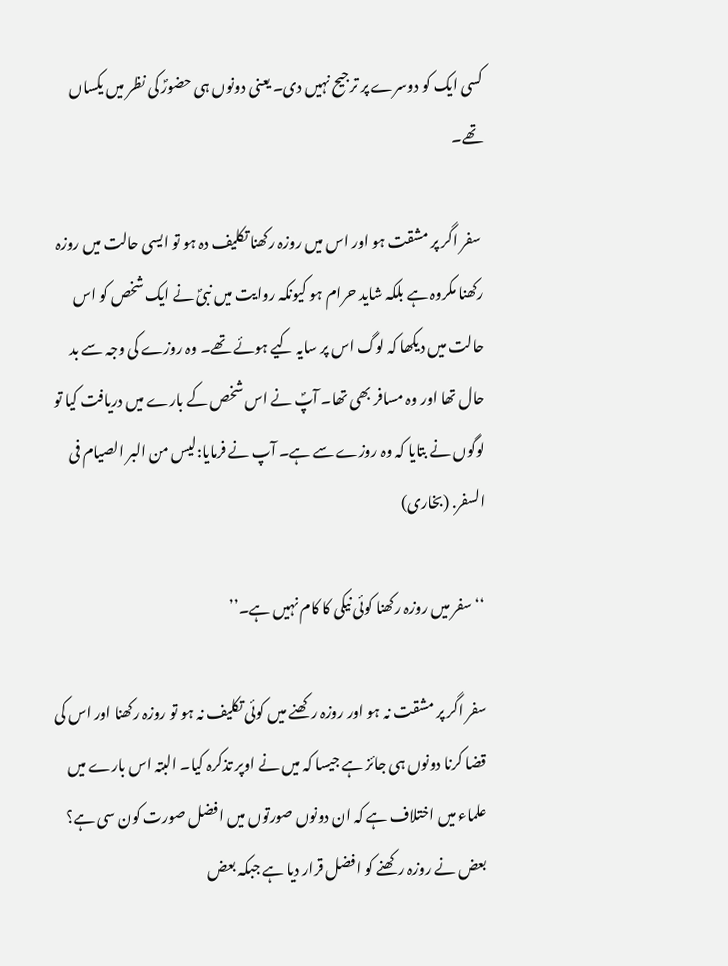کسی ایک کو دوسرے پر ترجیح نہیں دی۔ یعنی دونوں ہی حضورؐ کی نظر میں یکساں تھے۔

 سفر اگر پر مشقت ہو اور اس میں روزہ رکھنا تکلیف دہ ہو تو ایسی حالت میں روزہ رکھنا مکروہ ہے بلکہ شاید حرام ہو کیونکہ روایت میں نبیؐ نے ایک شخص کو اس حالت میں دیکھا کہ لوگ اس پر سایہ کیے ہوئے تھے۔ وہ روزے کی وجہ سے بد حال تھا اور وہ مسافر بھی تھا۔ آپؐ نے اس شخص کے بارے میں دریافت کیا تو لوگوں نے بتایا کہ وہ روزے سے ہے۔ آپ نے فرمایا:لیس من البر الصیام فی السفر. (بخاری)

‘‘سفر میں روزہ رکھنا کوئی نیکی کا کام نہیں ہے۔’’

سفر اگر پر مشقت نہ ہو اور روزہ رکھنے میں کوئی تکلیف نہ ہو تو روزہ رکھنا اور اس کی قضا کرنا دونوں ہی جائز ہے جیسا کہ میں نے اوپر تذکرہ کیا۔ البتہ اس بارے میں علماء میں اختلاف ہے کہ ان دونوں صورتوں میں افضل صورت کون سی ہے؟ بعض نے روزہ رکھنے کو افضل قرار دیا ہے جبکہ بعض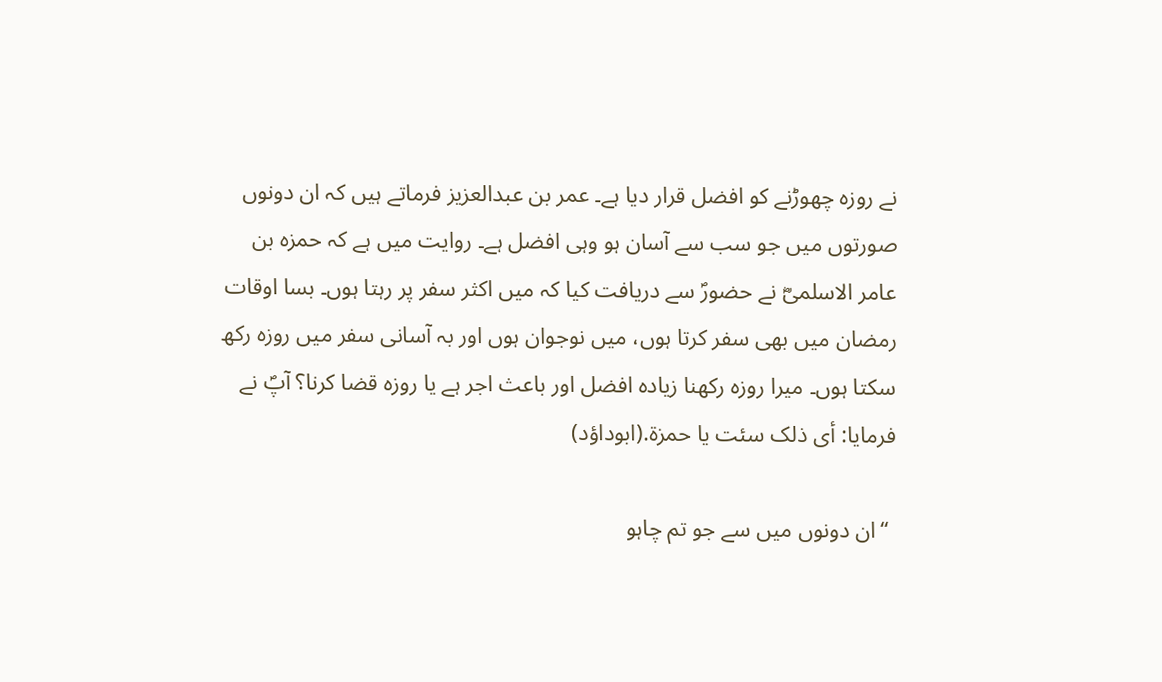نے روزہ چھوڑنے کو افضل قرار دیا ہے۔ عمر بن عبدالعزیز فرماتے ہیں کہ ان دونوں صورتوں میں جو سب سے آسان ہو وہی افضل ہے۔ روایت میں ہے کہ حمزہ بن عامر الاسلمیؓ نے حضورؐ سے دریافت کیا کہ میں اکثر سفر پر رہتا ہوں۔ بسا اوقات رمضان میں بھی سفر کرتا ہوں، میں نوجوان ہوں اور بہ آسانی سفر میں روزہ رکھ سکتا ہوں۔ میرا روزہ رکھنا زیادہ افضل اور باعث اجر ہے یا روزہ قضا کرنا؟ آپؐ نے فرمایا: أی ذلک سئت یا حمزۃ.(ابوداؤد)

 ‘‘ان دونوں میں سے جو تم چاہو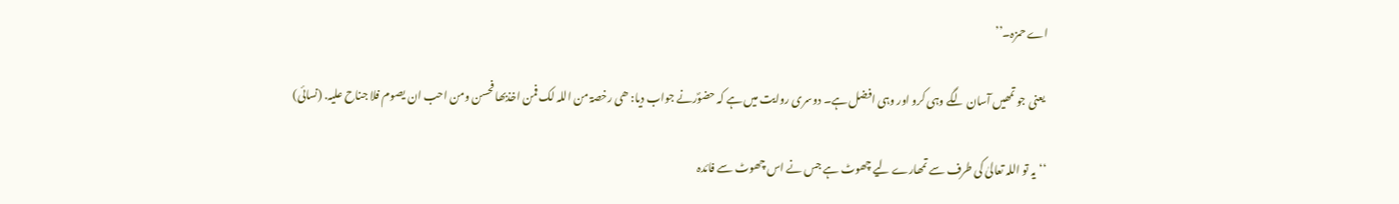اے حمزہ۔’’

 یعنی جو تمھیں آسان لگے وہی کرو اور وہی افضل ہے۔ دوسری روایت میں ہے کہ حضوؐرنے جواب دیا: ھی رخصۃ من اللہ لک فمن اخذبھا فحسن ومن احب ان یصوم فلا جناح علیہ. (نسائی)

‘‘یہ تو اللہ تعالیٰ کی طرف سے تمھارے لیے چھوٹ ہے جس نے اس چھوٹ سے فائدہ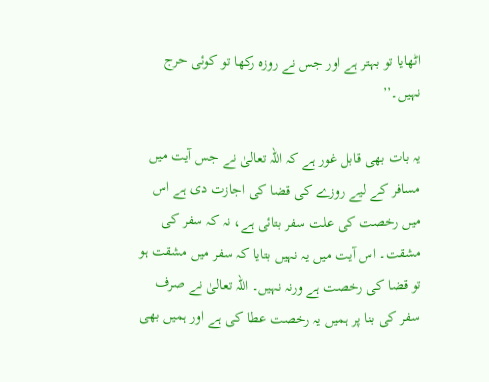اٹھایا تو بہتر ہے اور جس نے روزہ رکھا تو کوئی حرج نہیں۔’’

یہ بات بھی قابل غور ہے کہ اللہ تعالیٰ نے جس آیت میں مسافر کے لیے روزے کی قضا کی اجازت دی ہے اس میں رخصت کی علت سفر بتائی ہے، نہ کہ سفر کی مشقت۔ اس آیت میں یہ نہیں بتایا کہ سفر میں مشقت ہو تو قضا کی رخصت ہے ورنہ نہیں۔ اللہ تعالیٰ نے صرف سفر کی بنا پر ہمیں یہ رخصت عطا کی ہے اور ہمیں بھی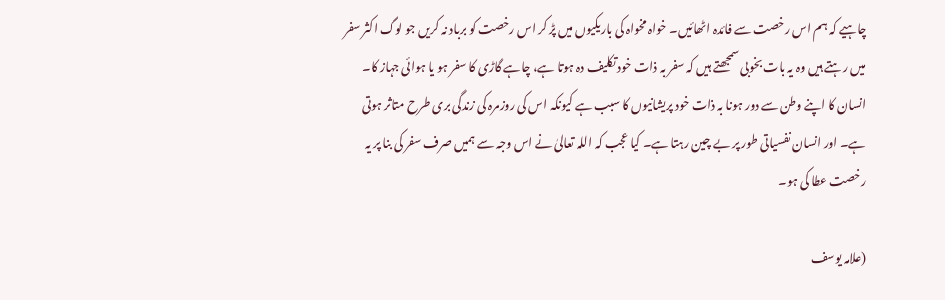چاہیے کہ ہم اس رخصت سے فائدہ اٹھائیں۔ خواہ مخواہ کی باریکیوں میں پڑ کر اس رخصت کو برباد نہ کریں جو لوگ اکثر سفر میں رہتے ہیں وہ یہ بات بخوبی سمجھتے ہیں کہ سفر بہ ذات خود تکلیف دہ ہوتا ہے، چاہے گاڑی کا سفر ہو یا ہوائی جہاز کا۔ انسان کا اپنے وطن سے دور ہونا بہ ذات خود پریشانیوں کا سبب ہے کیونکہ اس کی روزمرہ کی زندگی بری طرح متاثر ہوتی ہے۔ اور انسان نفسیاتی طور پر بے چین رہتا ہے۔ کیا عجب کہ اللہ تعالیٰ نے اس وجہ سے ہمیں صرف سفر کی بنا پر یہ رخصت عطا کی ہو۔

(علامہ یوسف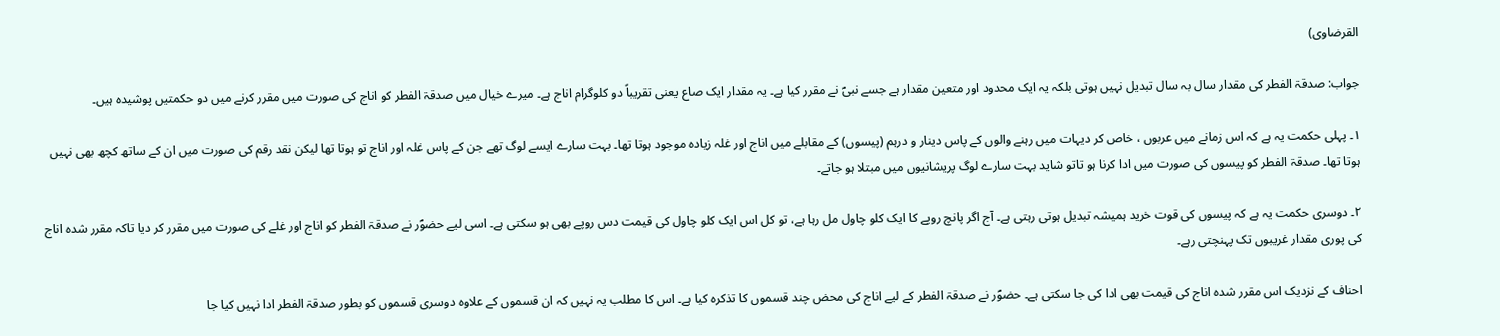القرضاوی)

جواب: صدقۃ الفطر کی مقدار سال بہ سال تبدیل نہیں ہوتی بلکہ یہ ایک محدود اور متعین مقدار ہے جسے نبیؐ نے مقرر کیا ہے۔ یہ مقدار ایک صاع یعنی تقریباً دو کلوگرام اناج ہے۔ میرے خیال میں صدقۃ الفطر کو اناج کی صورت میں مقرر کرنے میں دو حکمتیں پوشیدہ ہیں۔

۱۔ پہلی حکمت یہ ہے کہ اس زمانے میں عربوں ، خاص کر دیہات میں رہنے والوں کے پاس دینار و درہم (پیسوں) کے مقابلے میں اناج اور غلہ زیادہ موجود ہوتا تھا۔ بہت سارے ایسے لوگ تھے جن کے پاس غلہ اور اناج تو ہوتا تھا لیکن نقد رقم کی صورت میں ان کے ساتھ کچھ بھی نہیں ہوتا تھا۔ صدقۃ الفطر کو پیسوں کی صورت میں ادا کرنا ہو تاتو شاید بہت سارے لوگ پریشانیوں میں مبتلا ہو جاتے۔

۲۔ دوسری حکمت یہ ہے کہ پیسوں کی قوت خرید ہمیشہ تبدیل ہوتی رہتی ہے۔ آج اگر پانچ روپے کا ایک کلو چاول مل رہا ہے، تو کل اس ایک کلو چاول کی قیمت دس روپے بھی ہو سکتی ہے۔ اسی لیے حضوؐر نے صدقۃ الفطر کو اناج اور غلے کی صورت میں مقرر کر دیا تاکہ مقرر شدہ اناج کی پوری مقدار غریبوں تک پہنچتی رہے۔

احناف کے نزدیک اس مقرر شدہ اناج کی قیمت بھی ادا کی جا سکتی ہے۔ حضوؐر نے صدقۃ الفطر کے لیے اناج کی محض چند قسموں کا تذکرہ کیا ہے۔ اس کا مطلب یہ نہیں کہ ان قسموں کے علاوہ دوسری قسموں کو بطور صدقۃ الفطر ادا نہیں کیا جا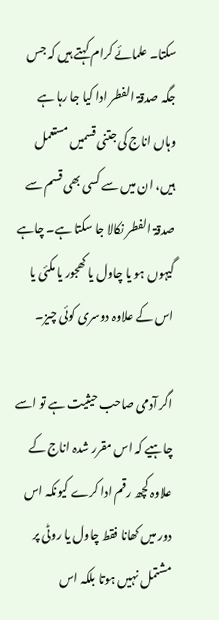سکتا۔ علمائے کرام کہتے ہیں کہ جس جگہ صدقۃ الفطر ادا کیا جا رہا ہے وہاں اناج کی جتنی قسمیں مستعمل ہیں، ان میں سے کسی بھی قسم سے صدقۃ الفطر نکالا جا سکتا ہے۔ چاہے گیہوں ہو یا چاول یا کھجور یا مکئی یا اس کے علاوہ دوسری کوئی چیز۔

اگر آدمی صاحب حیثیت ہے تو اسے چاہیے کہ اس مقرر شدہ اناج کے علاوہ کچھ رقم ادا کرے کیونکہ اس دور میں کھانا فقط چاول یا روٹی پر مشتمل نہیں ہوتا بلکہ اس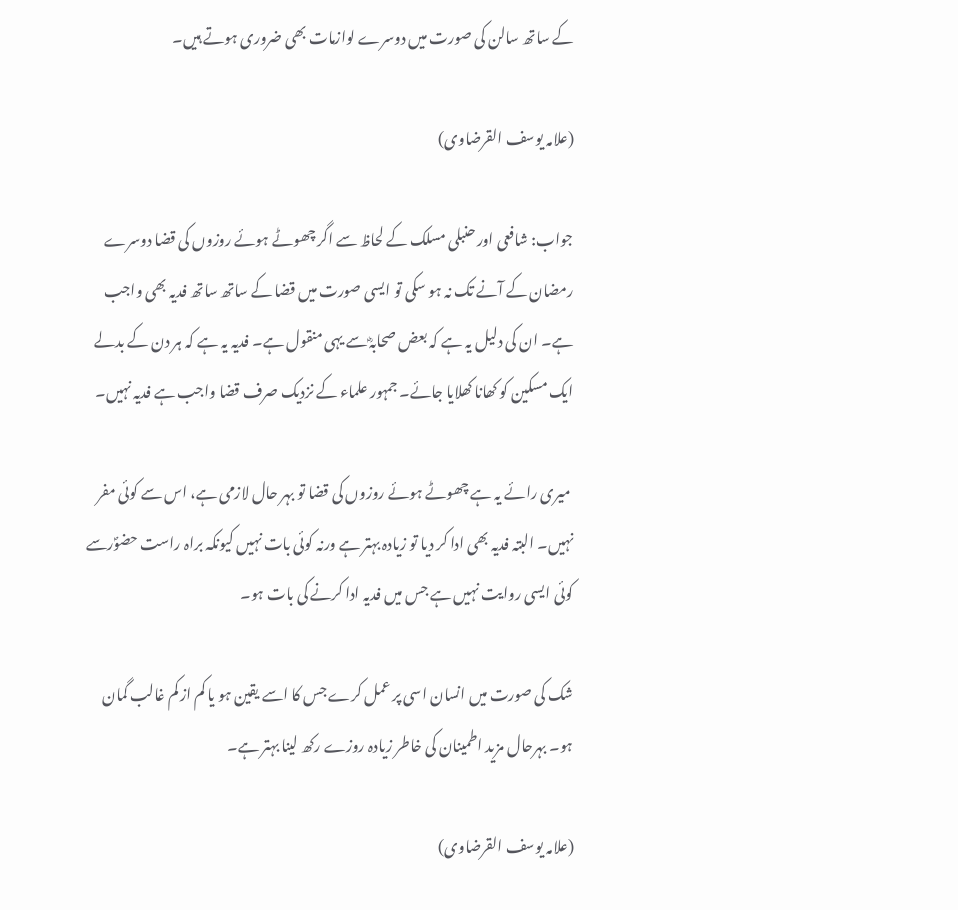کے ساتھ سالن کی صورت میں دوسرے لوازمات بھی ضروری ہوتے ہیں۔

(علامہ یوسف القرضاوی)

جواب: شافعی اور حنبلی مسلک کے لحاظ سے اگر چھوٹے ہوئے روزوں کی قضا دوسرے رمضان کے آنے تک نہ ہو سکی تو ایسی صورت میں قضا کے ساتھ ساتھ فدیہ بھی واجب ہے۔ ان کی دلیل یہ ہے کہ بعض صحابہؓ سے یہی منقول ہے۔ فدیہ یہ ہے کہ ہر دن کے بدلے ایک مسکین کو کھانا کھلایا جائے۔ جمہور علماء کے نزدیک صرف قضا واجب ہے فدیہ نہیں۔

 میری رائے یہ ہے چھوٹے ہوئے روزوں کی قضا تو بہر حال لازمی ہے، اس سے کوئی مفر نہیں۔ البتہ فدیہ بھی ادا کر دیا تو زیادہ بہتر ہے ورنہ کوئی بات نہیں کیونکہ براہ راست حضوؐرسے کوئی ایسی روایت نہیں ہے جس میں فدیہ ادا کرنے کی بات ہو۔

شک کی صورت میں انسان اسی پر عمل کرے جس کا اسے یقین ہو یا کم از کم غالب گمان ہو۔ بہرحال مزید اطمینان کی خاطر زیادہ روزے رکھ لینا بہتر ہے۔

(علامہ یوسف القرضاوی)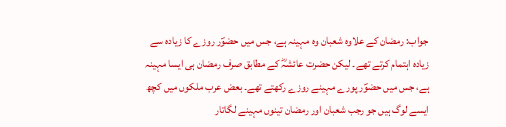جواب: رمضان کے علاوہ شعبان وہ مہینہ ہے، جس میں حضوؐر روزے کا زیادہ سے زیادہ اہتمام کرتے تھے۔ لیکن حضرت عائشہؓ کے مطابق صرف رمضان ہی ایسا مہینہ ہے، جس میں حضوؐر پورے مہینے روزے رکھتے تھے۔ بعض عرب ملکوں میں کچھ ایسے لوگ ہیں جو رجب شعبان اور رمضان تینوں مہینے لگاتار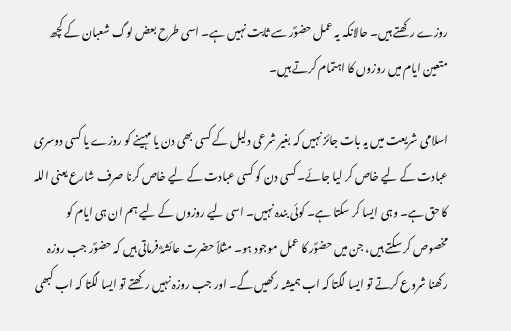روزے رکھتے ہیں۔ حالانکہ یہ عمل حضوؐر سے ثابت نہیں ہے۔ اسی طرح بعض لوگ شعبان کے کچھ متعین ایام میں روزوں کا اہتمام کرتے ہیں۔

اسلامی شریعت میں یہ بات جائز نہیں کہ بغیر شرعی دلیل کے کسی بھی دن یا مہینے کو روزے یا کسی دوسری عبادت کے لیے خاص کر لیا جائے۔ کسی دن کو کسی عبادت کے لیے خاص کرنا صرف شارع یعنی اللہ کا حق ہے۔ وہی ایسا کر سکتا ہے۔ کوئی بندہ نہیں۔ اسی لیے روزوں کے لیے ہم ان ہی ایام کو مخصوص کر سکتے ہیں، جن میں حضوؐر کا عمل موجود ہو۔ مثلاً حضرت عائشہؓ فرماتی ہیں کہ حضوؐر جب روزہ رکھنا شروع کرتے تو ایسا لگتا کہ اب ہمیشہ رکھیں گے۔ اور جب روزہ نہیں رکھتے تو ایسا لگتا کہ اب کبھی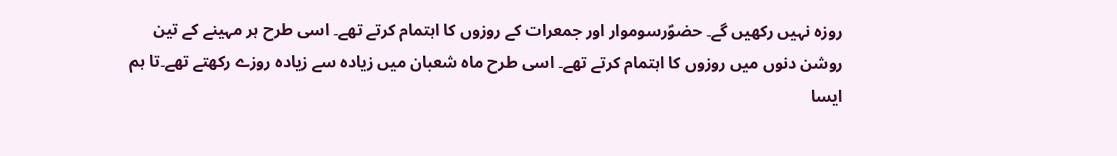روزہ نہیں رکھیں گے۔ حضوؐرسوموار اور جمعرات کے روزوں کا اہتمام کرتے تھے۔ اسی طرح ہر مہینے کے تین روشن دنوں میں روزوں کا اہتمام کرتے تھے۔ اسی طرح ماہ شعبان میں زیادہ سے زیادہ روزے رکھتے تھے۔تا ہم ایسا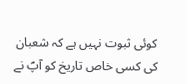کوئی ثبوت نہیں ہے کہ شعبان کی کسی خاص تاریخ کو آپؐ نے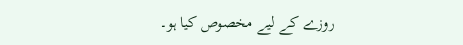روزے کے لیے مخصوص کیا ہو۔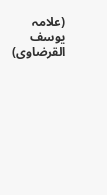(علامہ یوسف القرضاوی)